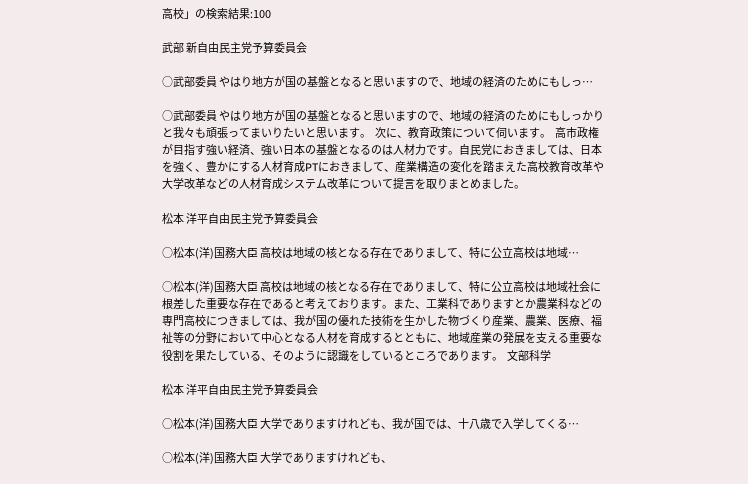高校」の検索結果:100

武部 新自由民主党予算委員会

○武部委員 やはり地方が国の基盤となると思いますので、地域の経済のためにもしっ…

○武部委員 やはり地方が国の基盤となると思いますので、地域の経済のためにもしっかりと我々も頑張ってまいりたいと思います。  次に、教育政策について伺います。  高市政権が目指す強い経済、強い日本の基盤となるのは人材力です。自民党におきましては、日本を強く、豊かにする人材育成PTにおきまして、産業構造の変化を踏まえた高校教育改革や大学改革などの人材育成システム改革について提言を取りまとめました。

松本 洋平自由民主党予算委員会

○松本(洋)国務大臣 高校は地域の核となる存在でありまして、特に公立高校は地域…

○松本(洋)国務大臣 高校は地域の核となる存在でありまして、特に公立高校は地域社会に根差した重要な存在であると考えております。また、工業科でありますとか農業科などの専門高校につきましては、我が国の優れた技術を生かした物づくり産業、農業、医療、福祉等の分野において中心となる人材を育成するとともに、地域産業の発展を支える重要な役割を果たしている、そのように認識をしているところであります。  文部科学

松本 洋平自由民主党予算委員会

○松本(洋)国務大臣 大学でありますけれども、我が国では、十八歳で入学してくる…

○松本(洋)国務大臣 大学でありますけれども、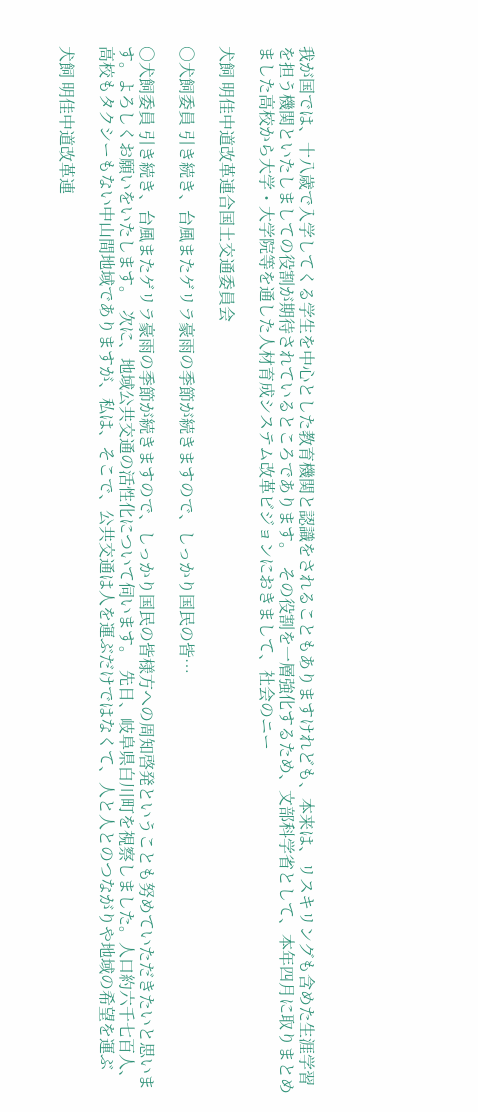我が国では、十八歳で入学してくる学生を中心とした教育機関と認識をされることもありますけれども、本来は、リスキリングも含めた生涯学習を担う機関といたしましての役割が期待されているところであります。  その役割を一層強化するため、文部科学省として、本年四月に取りまとめました高校から大学・大学院等を通した人材育成システム改革ビジョンにおきまして、社会のニー

犬飼 明佳中道改革連合国土交通委員会

○犬飼委員 引き続き、台風またゲリラ豪雨の季節が続きますので、しっかり国民の皆…

○犬飼委員 引き続き、台風またゲリラ豪雨の季節が続きますので、しっかり国民の皆様方への周知啓発ということも努めていただきたいと思います。よろしくお願いをいたします。  次に、地域公共交通の活性化について伺います。  先日、岐阜県白川町を視察しました。人口約六千七百人、高校もタクシーもない中山間地域でありますが、私は、そこで、公共交通は人を運ぶだけではなくて、人と人とのつながりや地域の希望を運ぶ

犬飼 明佳中道改革連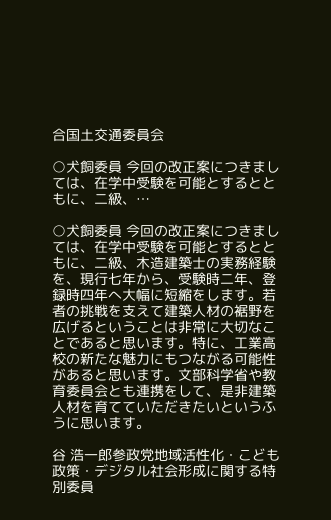合国土交通委員会

○犬飼委員 今回の改正案につきましては、在学中受験を可能とするとともに、二級、…

○犬飼委員 今回の改正案につきましては、在学中受験を可能とするとともに、二級、木造建築士の実務経験を、現行七年から、受験時二年、登録時四年へ大幅に短縮をします。若者の挑戦を支えて建築人材の裾野を広げるということは非常に大切なことであると思います。特に、工業高校の新たな魅力にもつながる可能性があると思います。文部科学省や教育委員会とも連携をして、是非建築人材を育てていただきたいというふうに思います。

谷 浩一郎参政党地域活性化・こども政策・デジタル社会形成に関する特別委員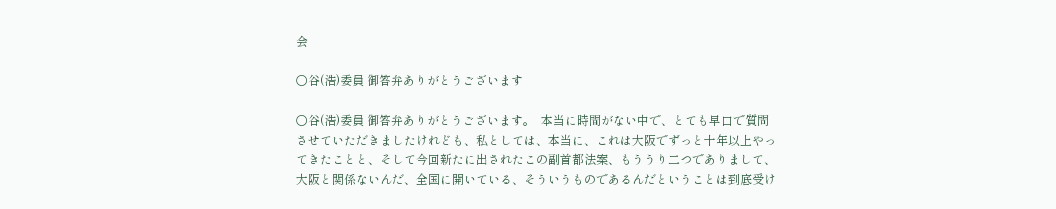会

○谷(浩)委員 御答弁ありがとうございます

○谷(浩)委員 御答弁ありがとうございます。  本当に時間がない中で、とても早口で質問させていただきましたけれども、私としては、本当に、これは大阪でずっと十年以上やってきたことと、そして今回新たに出されたこの副首都法案、もううり二つでありまして、大阪と関係ないんだ、全国に開いている、そういうものであるんだということは到底受け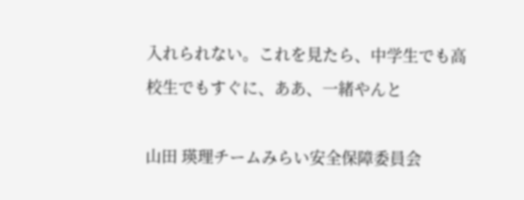入れられない。これを見たら、中学生でも高校生でもすぐに、ああ、一緒やんと

山田 瑛理チームみらい安全保障委員会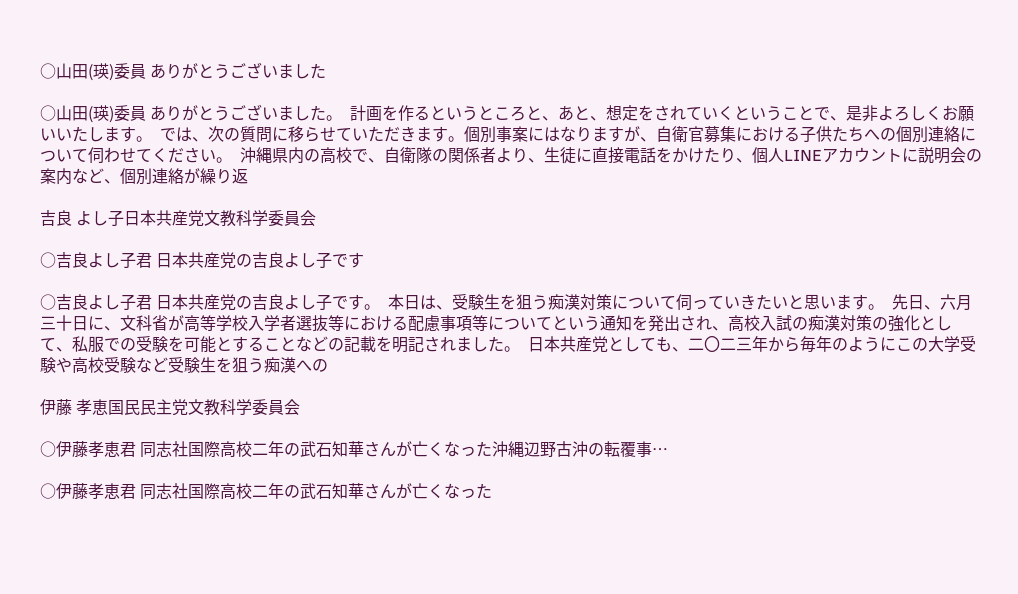○山田(瑛)委員 ありがとうございました

○山田(瑛)委員 ありがとうございました。  計画を作るというところと、あと、想定をされていくということで、是非よろしくお願いいたします。  では、次の質問に移らせていただきます。個別事案にはなりますが、自衛官募集における子供たちへの個別連絡について伺わせてください。  沖縄県内の高校で、自衛隊の関係者より、生徒に直接電話をかけたり、個人LINEアカウントに説明会の案内など、個別連絡が繰り返

吉良 よし子日本共産党文教科学委員会

○吉良よし子君 日本共産党の吉良よし子です

○吉良よし子君 日本共産党の吉良よし子です。  本日は、受験生を狙う痴漢対策について伺っていきたいと思います。  先日、六月三十日に、文科省が高等学校入学者選抜等における配慮事項等についてという通知を発出され、高校入試の痴漢対策の強化として、私服での受験を可能とすることなどの記載を明記されました。  日本共産党としても、二〇二三年から毎年のようにこの大学受験や高校受験など受験生を狙う痴漢への

伊藤 孝恵国民民主党文教科学委員会

○伊藤孝恵君 同志社国際高校二年の武石知華さんが亡くなった沖縄辺野古沖の転覆事…

○伊藤孝恵君 同志社国際高校二年の武石知華さんが亡くなった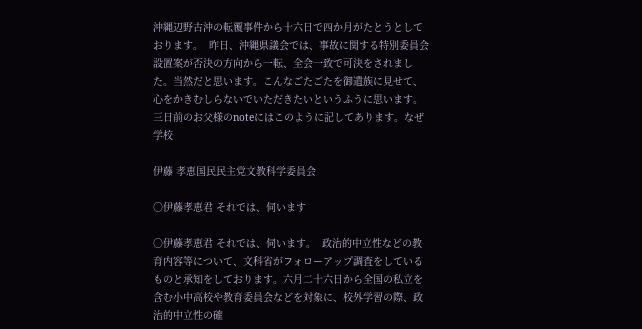沖縄辺野古沖の転覆事件から十六日で四か月がたとうとしております。  昨日、沖縄県議会では、事故に関する特別委員会設置案が否決の方向から一転、全会一致で可決をされました。当然だと思います。こんなごたごたを御遺族に見せて、心をかきむしらないでいただきたいというふうに思います。  三日前のお父様のnoteにはこのように記してあります。なぜ学校

伊藤 孝恵国民民主党文教科学委員会

○伊藤孝恵君 それでは、伺います

○伊藤孝恵君 それでは、伺います。  政治的中立性などの教育内容等について、文科省がフォローアップ調査をしているものと承知をしております。六月二十六日から全国の私立を含む小中高校や教育委員会などを対象に、校外学習の際、政治的中立性の確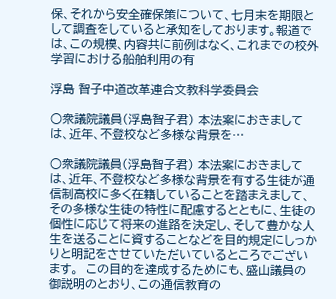保、それから安全確保策について、七月末を期限として調査をしていると承知をしております。報道では、この規模、内容共に前例はなく、これまでの校外学習における船舶利用の有

浮島 智子中道改革連合文教科学委員会

○衆議院議員(浮島智子君) 本法案におきましては、近年、不登校など多様な背景を…

○衆議院議員(浮島智子君) 本法案におきましては、近年、不登校など多様な背景を有する生徒が通信制高校に多く在籍していることを踏まえまして、その多様な生徒の特性に配慮するとともに、生徒の個性に応じて将来の進路を決定し、そして豊かな人生を送ることに資することなどを目的規定にしっかりと明記をさせていただいているところでございます。  この目的を達成するためにも、盛山議員の御説明のとおり、この通信教育の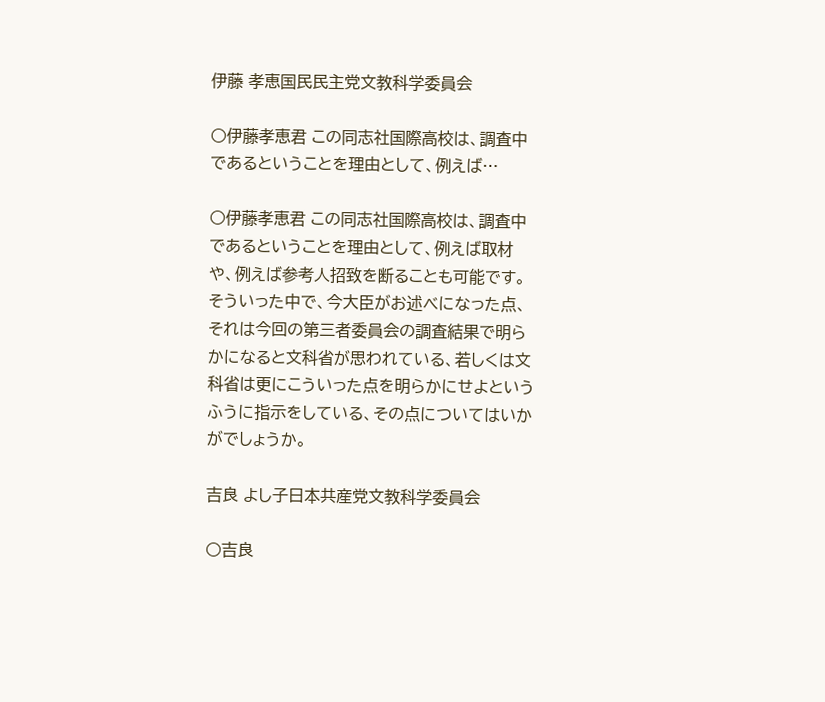伊藤 孝恵国民民主党文教科学委員会

○伊藤孝恵君 この同志社国際高校は、調査中であるということを理由として、例えば…

○伊藤孝恵君 この同志社国際高校は、調査中であるということを理由として、例えば取材や、例えば参考人招致を断ることも可能です。  そういった中で、今大臣がお述べになった点、それは今回の第三者委員会の調査結果で明らかになると文科省が思われている、若しくは文科省は更にこういった点を明らかにせよというふうに指示をしている、その点についてはいかがでしょうか。

吉良 よし子日本共産党文教科学委員会

○吉良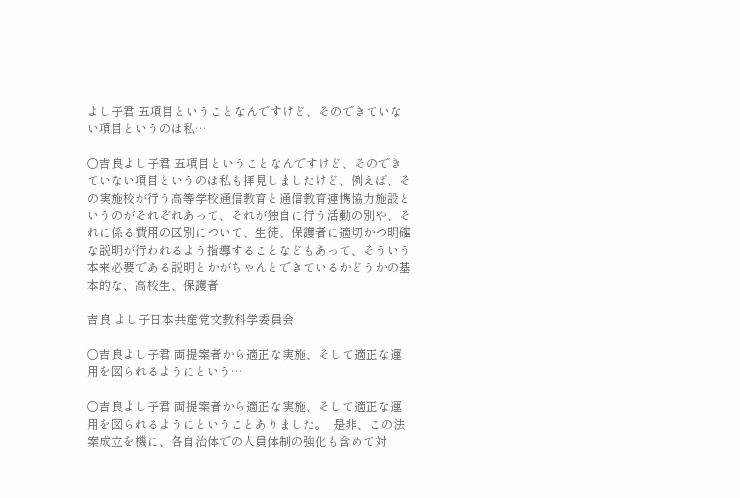よし子君 五項目ということなんですけど、そのできていない項目というのは私…

○吉良よし子君 五項目ということなんですけど、そのできていない項目というのは私も拝見しましたけど、例えば、その実施校が行う高等学校通信教育と通信教育連携協力施設というのがそれぞれあって、それが独自に行う活動の別や、それに係る費用の区別について、生徒、保護者に適切かつ明確な説明が行われるよう指導することなどもあって、そういう本来必要である説明とかがちゃんとできているかどうかの基本的な、高校生、保護者

吉良 よし子日本共産党文教科学委員会

○吉良よし子君 両提案者から適正な実施、そして適正な運用を図られるようにという…

○吉良よし子君 両提案者から適正な実施、そして適正な運用を図られるようにということありました。  是非、この法案成立を機に、各自治体での人員体制の強化も含めて対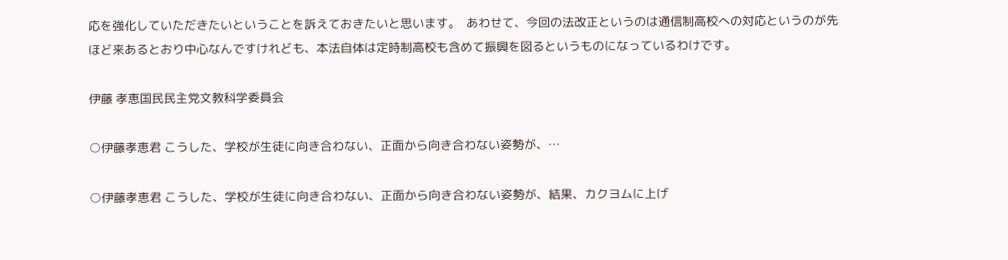応を強化していただきたいということを訴えておきたいと思います。  あわせて、今回の法改正というのは通信制高校への対応というのが先ほど来あるとおり中心なんですけれども、本法自体は定時制高校も含めて振興を図るというものになっているわけです。

伊藤 孝恵国民民主党文教科学委員会

○伊藤孝恵君 こうした、学校が生徒に向き合わない、正面から向き合わない姿勢が、…

○伊藤孝恵君 こうした、学校が生徒に向き合わない、正面から向き合わない姿勢が、結果、カクヨムに上げ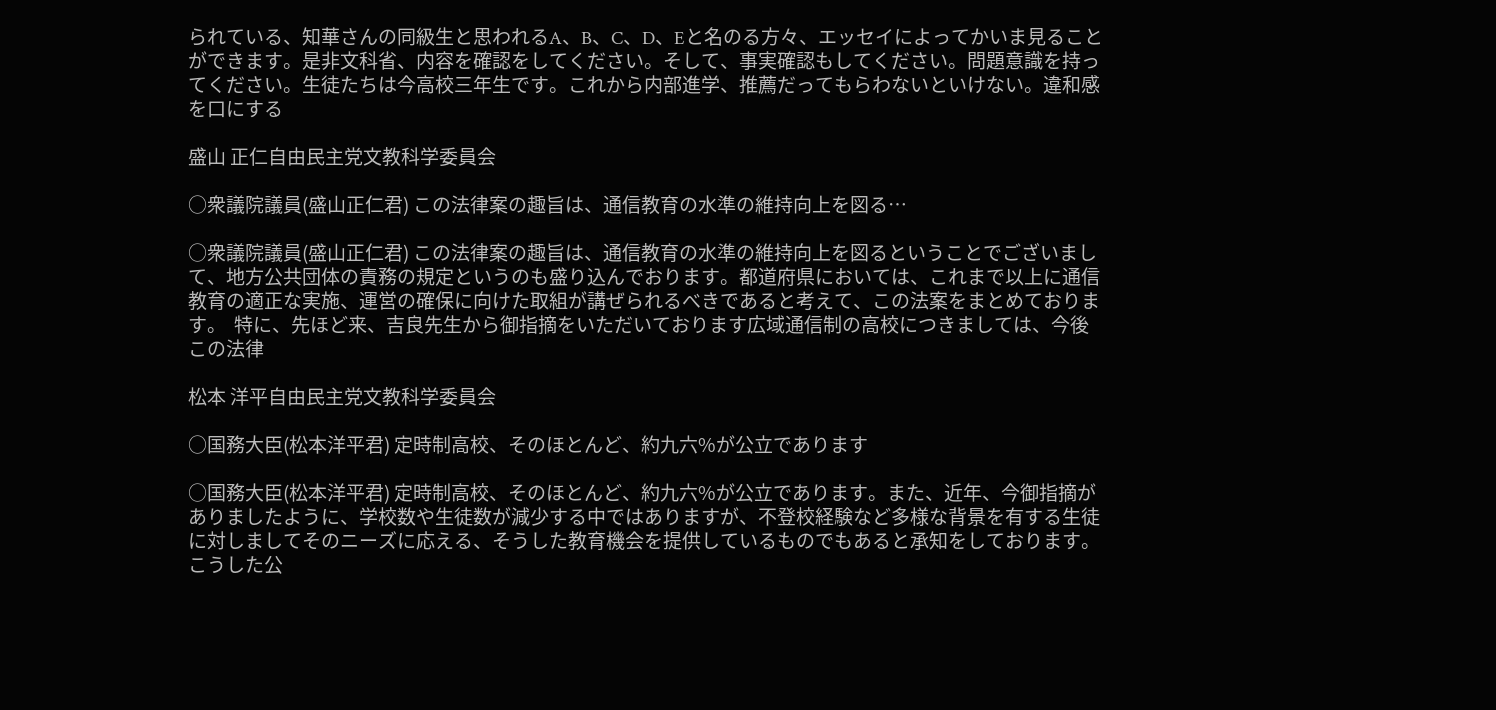られている、知華さんの同級生と思われるA、B、C、D、Eと名のる方々、エッセイによってかいま見ることができます。是非文科省、内容を確認をしてください。そして、事実確認もしてください。問題意識を持ってください。生徒たちは今高校三年生です。これから内部進学、推薦だってもらわないといけない。違和感を口にする

盛山 正仁自由民主党文教科学委員会

○衆議院議員(盛山正仁君) この法律案の趣旨は、通信教育の水準の維持向上を図る…

○衆議院議員(盛山正仁君) この法律案の趣旨は、通信教育の水準の維持向上を図るということでございまして、地方公共団体の責務の規定というのも盛り込んでおります。都道府県においては、これまで以上に通信教育の適正な実施、運営の確保に向けた取組が講ぜられるべきであると考えて、この法案をまとめております。  特に、先ほど来、吉良先生から御指摘をいただいております広域通信制の高校につきましては、今後この法律

松本 洋平自由民主党文教科学委員会

○国務大臣(松本洋平君) 定時制高校、そのほとんど、約九六%が公立であります

○国務大臣(松本洋平君) 定時制高校、そのほとんど、約九六%が公立であります。また、近年、今御指摘がありましたように、学校数や生徒数が減少する中ではありますが、不登校経験など多様な背景を有する生徒に対しましてそのニーズに応える、そうした教育機会を提供しているものでもあると承知をしております。  こうした公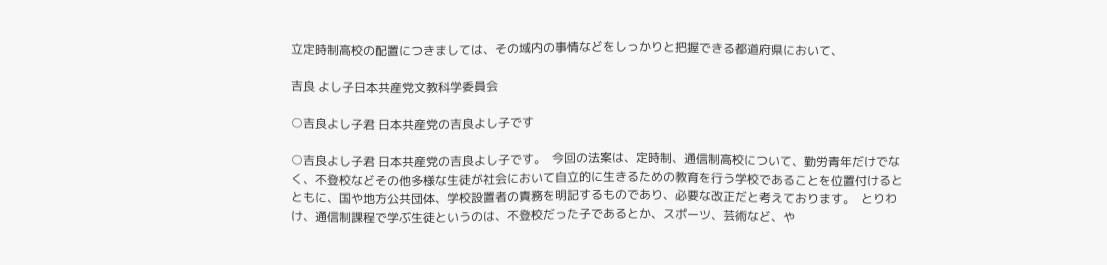立定時制高校の配置につきましては、その域内の事情などをしっかりと把握できる都道府県において、

吉良 よし子日本共産党文教科学委員会

○吉良よし子君 日本共産党の吉良よし子です

○吉良よし子君 日本共産党の吉良よし子です。  今回の法案は、定時制、通信制高校について、勤労青年だけでなく、不登校などその他多様な生徒が社会において自立的に生きるための教育を行う学校であることを位置付けるとともに、国や地方公共団体、学校設置者の責務を明記するものであり、必要な改正だと考えております。  とりわけ、通信制課程で学ぶ生徒というのは、不登校だった子であるとか、スポーツ、芸術など、や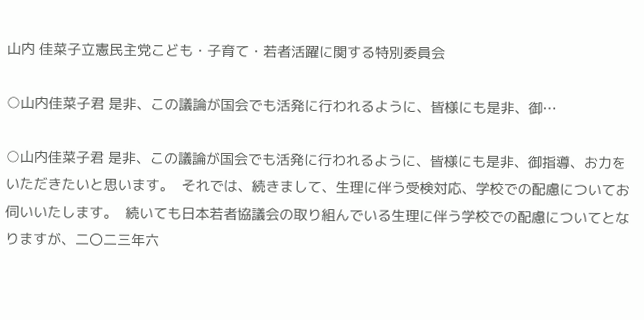山内 佳菜子立憲民主党こども・子育て・若者活躍に関する特別委員会

○山内佳菜子君 是非、この議論が国会でも活発に行われるように、皆様にも是非、御…

○山内佳菜子君 是非、この議論が国会でも活発に行われるように、皆様にも是非、御指導、お力をいただきたいと思います。  それでは、続きまして、生理に伴う受検対応、学校での配慮についてお伺いいたします。  続いても日本若者協議会の取り組んでいる生理に伴う学校での配慮についてとなりますが、二〇二三年六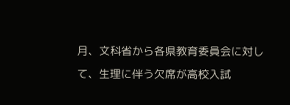月、文科省から各県教育委員会に対して、生理に伴う欠席が高校入試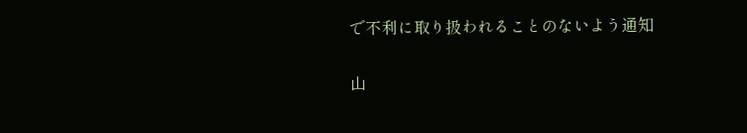で不利に取り扱われることのないよう通知

山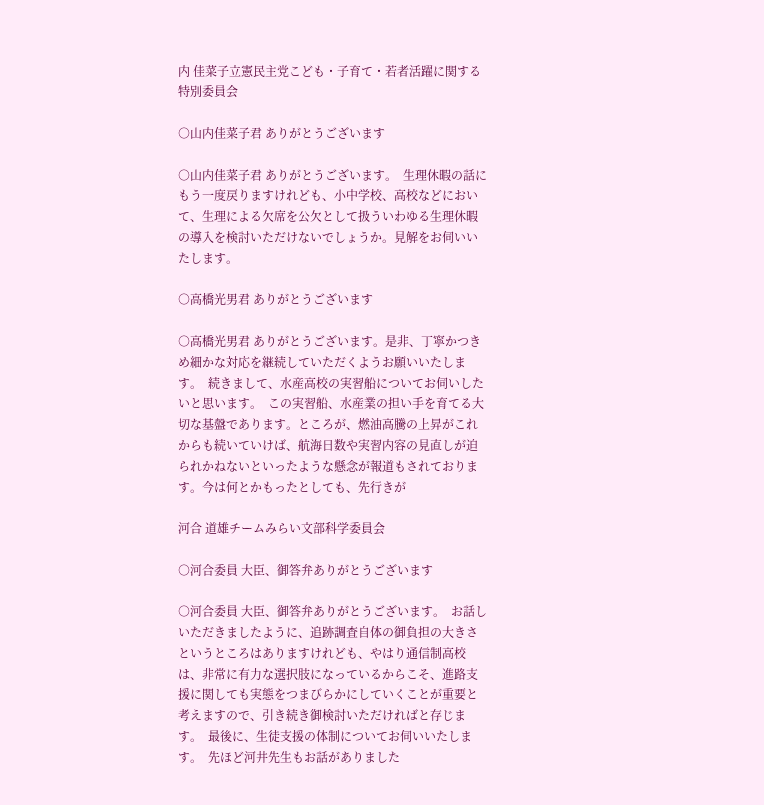内 佳菜子立憲民主党こども・子育て・若者活躍に関する特別委員会

○山内佳菜子君 ありがとうございます

○山内佳菜子君 ありがとうございます。  生理休暇の話にもう一度戻りますけれども、小中学校、高校などにおいて、生理による欠席を公欠として扱ういわゆる生理休暇の導入を検討いただけないでしょうか。見解をお伺いいたします。

○高橋光男君 ありがとうございます

○高橋光男君 ありがとうございます。是非、丁寧かつきめ細かな対応を継続していただくようお願いいたします。  続きまして、水産高校の実習船についてお伺いしたいと思います。  この実習船、水産業の担い手を育てる大切な基盤であります。ところが、燃油高騰の上昇がこれからも続いていけば、航海日数や実習内容の見直しが迫られかねないといったような懸念が報道もされております。今は何とかもったとしても、先行きが

河合 道雄チームみらい文部科学委員会

○河合委員 大臣、御答弁ありがとうございます

○河合委員 大臣、御答弁ありがとうございます。  お話しいただきましたように、追跡調査自体の御負担の大きさというところはありますけれども、やはり通信制高校は、非常に有力な選択肢になっているからこそ、進路支援に関しても実態をつまびらかにしていくことが重要と考えますので、引き続き御検討いただければと存じます。  最後に、生徒支援の体制についてお伺いいたします。  先ほど河井先生もお話がありました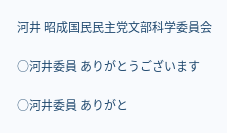河井 昭成国民民主党文部科学委員会

○河井委員 ありがとうございます

○河井委員 ありがと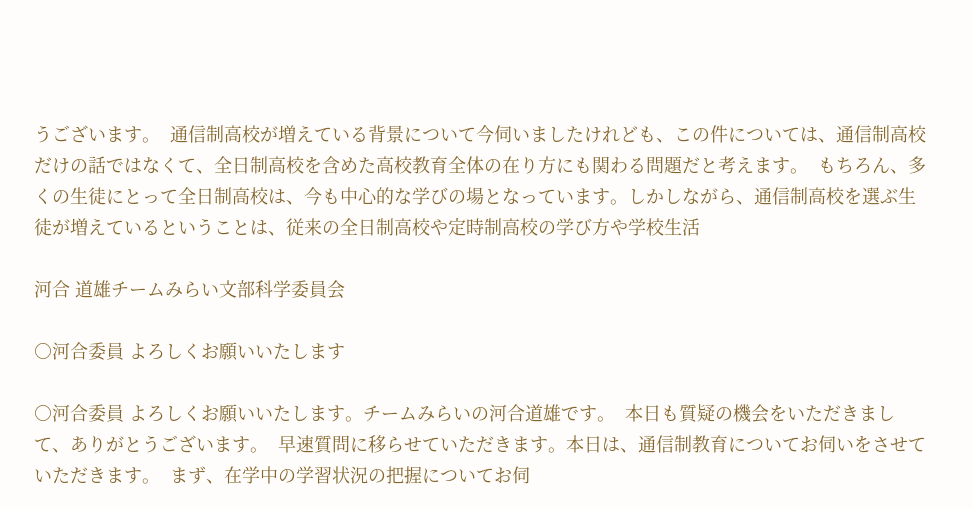うございます。  通信制高校が増えている背景について今伺いましたけれども、この件については、通信制高校だけの話ではなくて、全日制高校を含めた高校教育全体の在り方にも関わる問題だと考えます。  もちろん、多くの生徒にとって全日制高校は、今も中心的な学びの場となっています。しかしながら、通信制高校を選ぶ生徒が増えているということは、従来の全日制高校や定時制高校の学び方や学校生活

河合 道雄チームみらい文部科学委員会

○河合委員 よろしくお願いいたします

○河合委員 よろしくお願いいたします。チームみらいの河合道雄です。  本日も質疑の機会をいただきまして、ありがとうございます。  早速質問に移らせていただきます。本日は、通信制教育についてお伺いをさせていただきます。  まず、在学中の学習状況の把握についてお伺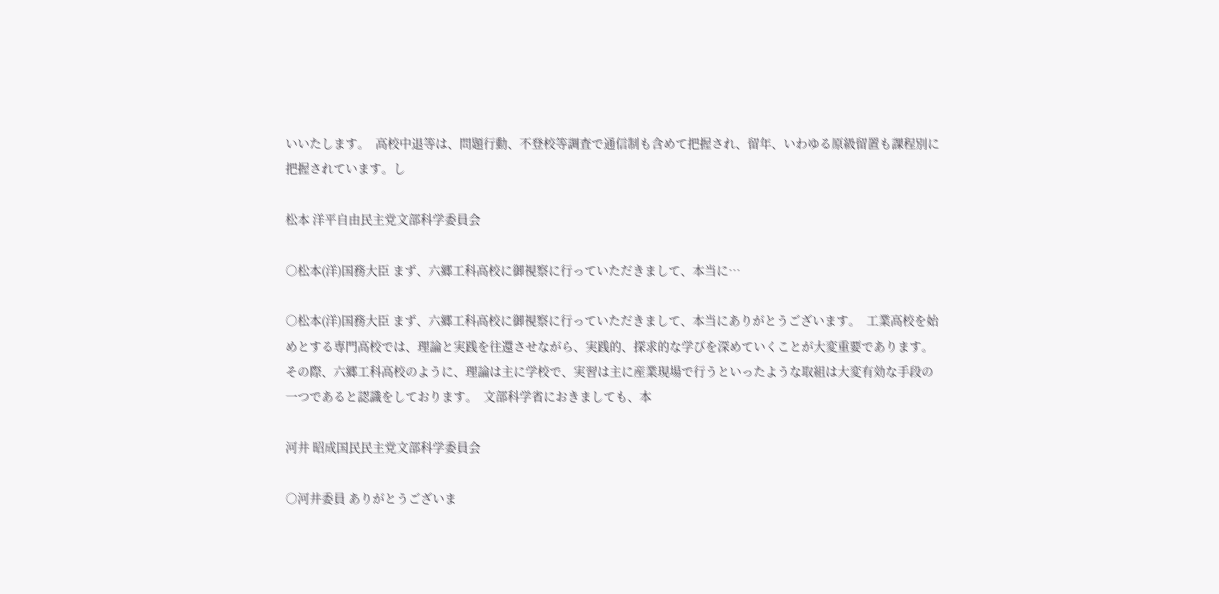いいたします。  高校中退等は、問題行動、不登校等調査で通信制も含めて把握され、留年、いわゆる原級留置も課程別に把握されています。し

松本 洋平自由民主党文部科学委員会

○松本(洋)国務大臣 まず、六郷工科高校に御視察に行っていただきまして、本当に…

○松本(洋)国務大臣 まず、六郷工科高校に御視察に行っていただきまして、本当にありがとうございます。  工業高校を始めとする専門高校では、理論と実践を往還させながら、実践的、探求的な学びを深めていくことが大変重要であります。その際、六郷工科高校のように、理論は主に学校で、実習は主に産業現場で行うといったような取組は大変有効な手段の一つであると認識をしております。  文部科学省におきましても、本

河井 昭成国民民主党文部科学委員会

○河井委員 ありがとうございま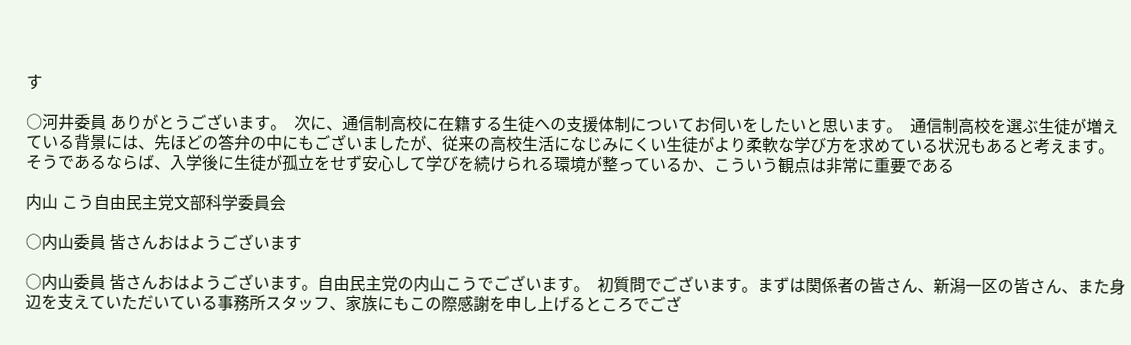す

○河井委員 ありがとうございます。  次に、通信制高校に在籍する生徒への支援体制についてお伺いをしたいと思います。  通信制高校を選ぶ生徒が増えている背景には、先ほどの答弁の中にもございましたが、従来の高校生活になじみにくい生徒がより柔軟な学び方を求めている状況もあると考えます。そうであるならば、入学後に生徒が孤立をせず安心して学びを続けられる環境が整っているか、こういう観点は非常に重要である

内山 こう自由民主党文部科学委員会

○内山委員 皆さんおはようございます

○内山委員 皆さんおはようございます。自由民主党の内山こうでございます。  初質問でございます。まずは関係者の皆さん、新潟一区の皆さん、また身辺を支えていただいている事務所スタッフ、家族にもこの際感謝を申し上げるところでござ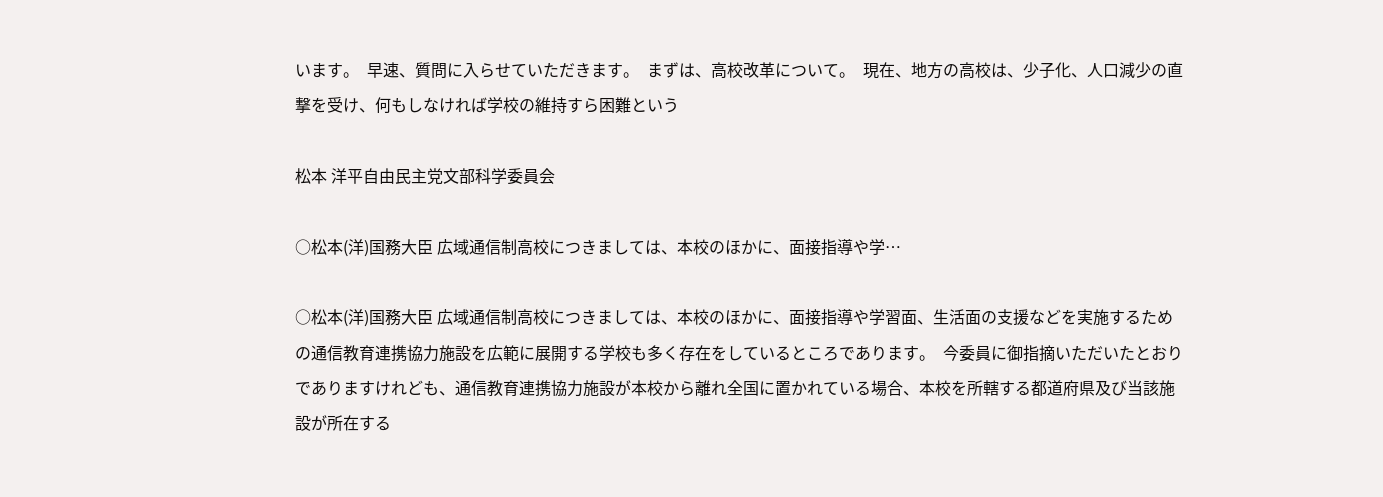います。  早速、質問に入らせていただきます。  まずは、高校改革について。  現在、地方の高校は、少子化、人口減少の直撃を受け、何もしなければ学校の維持すら困難という

松本 洋平自由民主党文部科学委員会

○松本(洋)国務大臣 広域通信制高校につきましては、本校のほかに、面接指導や学…

○松本(洋)国務大臣 広域通信制高校につきましては、本校のほかに、面接指導や学習面、生活面の支援などを実施するための通信教育連携協力施設を広範に展開する学校も多く存在をしているところであります。  今委員に御指摘いただいたとおりでありますけれども、通信教育連携協力施設が本校から離れ全国に置かれている場合、本校を所轄する都道府県及び当該施設が所在する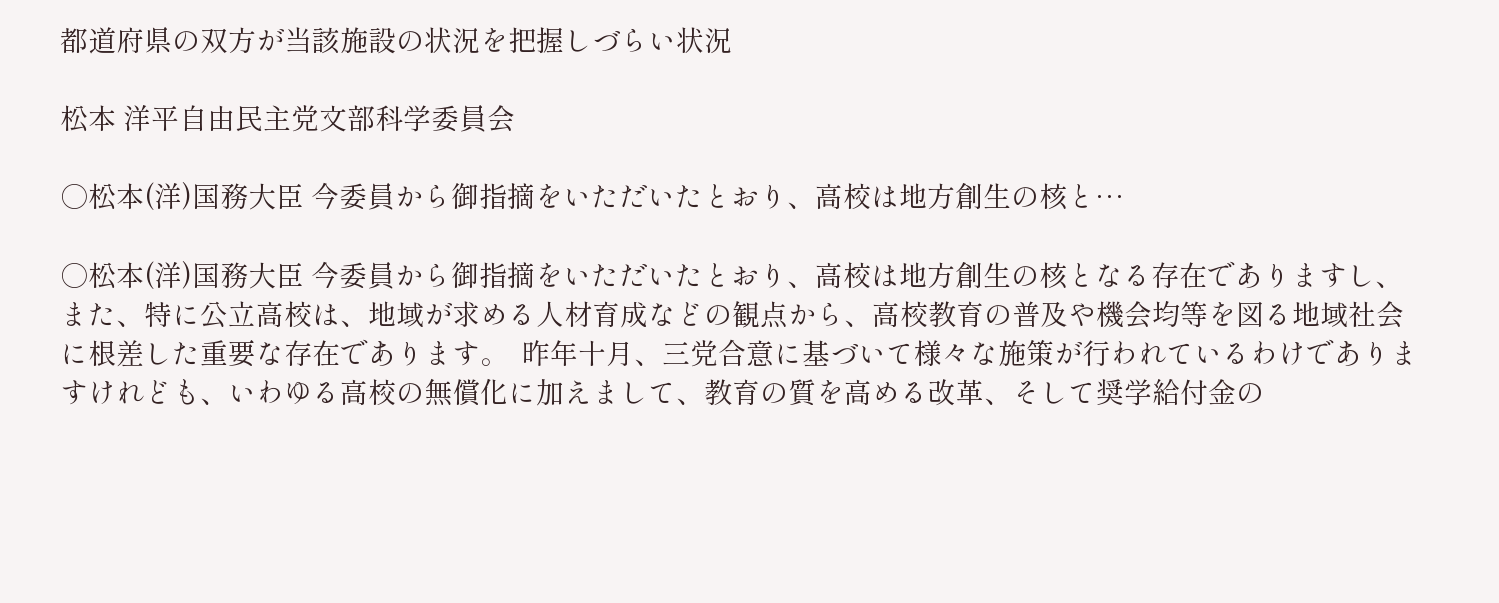都道府県の双方が当該施設の状況を把握しづらい状況

松本 洋平自由民主党文部科学委員会

○松本(洋)国務大臣 今委員から御指摘をいただいたとおり、高校は地方創生の核と…

○松本(洋)国務大臣 今委員から御指摘をいただいたとおり、高校は地方創生の核となる存在でありますし、また、特に公立高校は、地域が求める人材育成などの観点から、高校教育の普及や機会均等を図る地域社会に根差した重要な存在であります。  昨年十月、三党合意に基づいて様々な施策が行われているわけでありますけれども、いわゆる高校の無償化に加えまして、教育の質を高める改革、そして奨学給付金の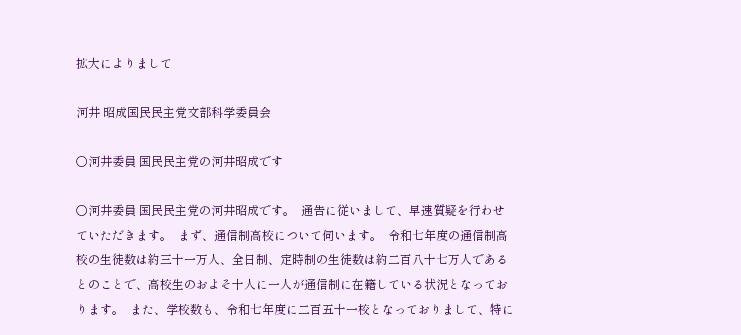拡大によりまして

河井 昭成国民民主党文部科学委員会

○河井委員 国民民主党の河井昭成です

○河井委員 国民民主党の河井昭成です。  通告に従いまして、早速質疑を行わせていただきます。  まず、通信制高校について伺います。  令和七年度の通信制高校の生徒数は約三十一万人、全日制、定時制の生徒数は約二百八十七万人であるとのことで、高校生のおよそ十人に一人が通信制に在籍している状況となっております。  また、学校数も、令和七年度に二百五十一校となっておりまして、特に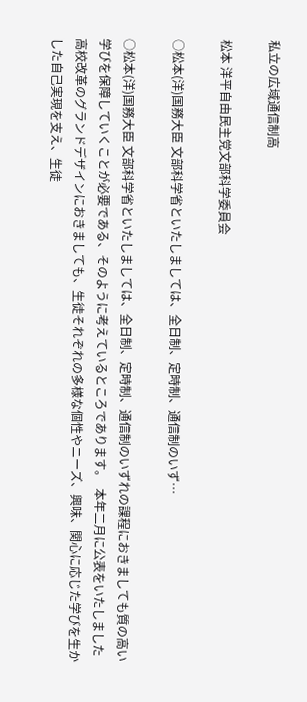私立の広域通信制高

松本 洋平自由民主党文部科学委員会

○松本(洋)国務大臣 文部科学省といたしましては、全日制、定時制、通信制のいず…

○松本(洋)国務大臣 文部科学省といたしましては、全日制、定時制、通信制のいずれの課程におきましても質の高い学びを保障していくことが必要である、そのように考えているところであります。  本年二月に公表をいたしました高校改革のグランドデザインにおきましても、生徒それぞれの多様な個性やニーズ、興味、関心に応じた学びを生かした自己実現を支え、生徒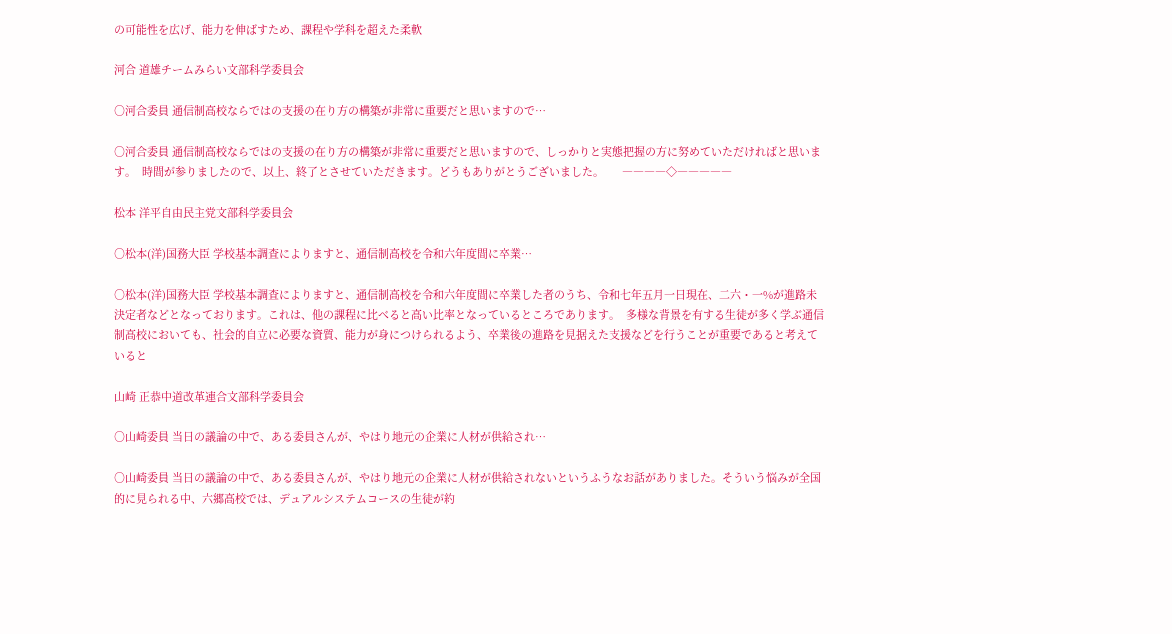の可能性を広げ、能力を伸ばすため、課程や学科を超えた柔軟

河合 道雄チームみらい文部科学委員会

○河合委員 通信制高校ならではの支援の在り方の構築が非常に重要だと思いますので…

○河合委員 通信制高校ならではの支援の在り方の構築が非常に重要だと思いますので、しっかりと実態把握の方に努めていただければと思います。  時間が参りましたので、以上、終了とさせていただきます。どうもありがとうございました。      ――――◇―――――

松本 洋平自由民主党文部科学委員会

○松本(洋)国務大臣 学校基本調査によりますと、通信制高校を令和六年度間に卒業…

○松本(洋)国務大臣 学校基本調査によりますと、通信制高校を令和六年度間に卒業した者のうち、令和七年五月一日現在、二六・一%が進路未決定者などとなっております。これは、他の課程に比べると高い比率となっているところであります。  多様な背景を有する生徒が多く学ぶ通信制高校においても、社会的自立に必要な資質、能力が身につけられるよう、卒業後の進路を見据えた支援などを行うことが重要であると考えていると

山崎 正恭中道改革連合文部科学委員会

○山崎委員 当日の議論の中で、ある委員さんが、やはり地元の企業に人材が供給され…

○山崎委員 当日の議論の中で、ある委員さんが、やはり地元の企業に人材が供給されないというふうなお話がありました。そういう悩みが全国的に見られる中、六郷高校では、デュアルシステムコースの生徒が約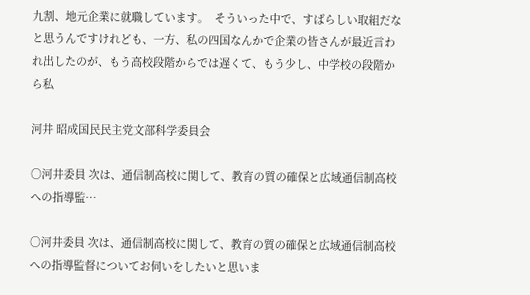九割、地元企業に就職しています。  そういった中で、すばらしい取組だなと思うんですけれども、一方、私の四国なんかで企業の皆さんが最近言われ出したのが、もう高校段階からでは遅くて、もう少し、中学校の段階から私

河井 昭成国民民主党文部科学委員会

○河井委員 次は、通信制高校に関して、教育の質の確保と広域通信制高校への指導監…

○河井委員 次は、通信制高校に関して、教育の質の確保と広域通信制高校への指導監督についてお伺いをしたいと思いま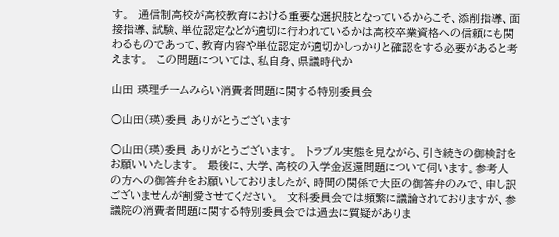す。  通信制高校が高校教育における重要な選択肢となっているからこそ、添削指導、面接指導、試験、単位認定などが適切に行われているかは高校卒業資格への信頼にも関わるものであって、教育内容や単位認定が適切かしっかりと確認をする必要があると考えます。  この問題については、私自身、県議時代か

山田 瑛理チームみらい消費者問題に関する特別委員会

○山田(瑛)委員 ありがとうございます

○山田(瑛)委員 ありがとうございます。  トラブル実態を見ながら、引き続きの御検討をお願いいたします。  最後に、大学、高校の入学金返還問題について伺います。参考人の方への御答弁をお願いしておりましたが、時間の関係で大臣の御答弁のみで、申し訳ございませんが割愛させてください。  文科委員会では頻繁に議論されておりますが、参議院の消費者問題に関する特別委員会では過去に質疑がありま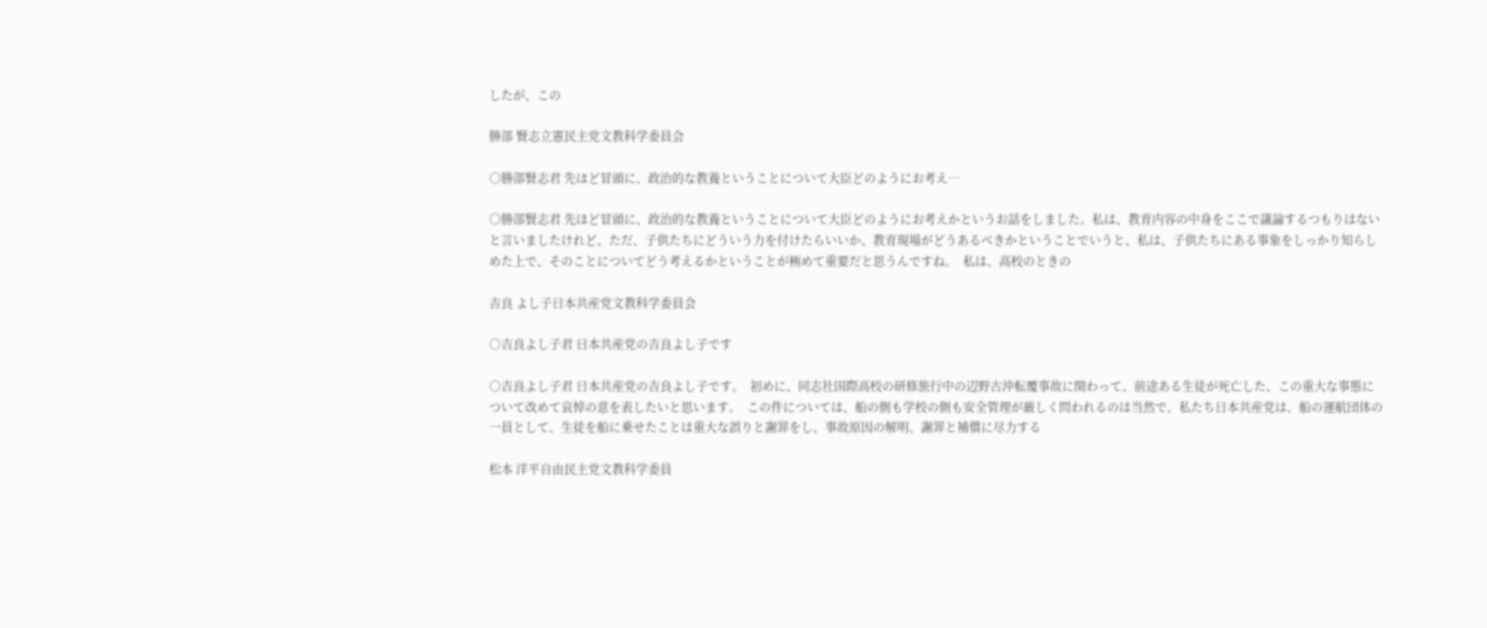したが、この

勝部 賢志立憲民主党文教科学委員会

○勝部賢志君 先ほど冒頭に、政治的な教養ということについて大臣どのようにお考え…

○勝部賢志君 先ほど冒頭に、政治的な教養ということについて大臣どのようにお考えかというお話をしました。私は、教育内容の中身をここで議論するつもりはないと言いましたけれど、ただ、子供たちにどういう力を付けたらいいか、教育現場がどうあるべきかということでいうと、私は、子供たちにある事象をしっかり知らしめた上で、そのことについてどう考えるかということが極めて重要だと思うんですね。  私は、高校のときの

吉良 よし子日本共産党文教科学委員会

○吉良よし子君 日本共産党の吉良よし子です

○吉良よし子君 日本共産党の吉良よし子です。  初めに、同志社国際高校の研修旅行中の辺野古沖転覆事故に関わって、前途ある生徒が死亡した、この重大な事態について改めて哀悼の意を表したいと思います。  この件については、船の側も学校の側も安全管理が厳しく問われるのは当然で、私たち日本共産党は、船の運航団体の一員として、生徒を船に乗せたことは重大な誤りと謝罪をし、事故原因の解明、謝罪と補償に尽力する

松本 洋平自由民主党文教科学委員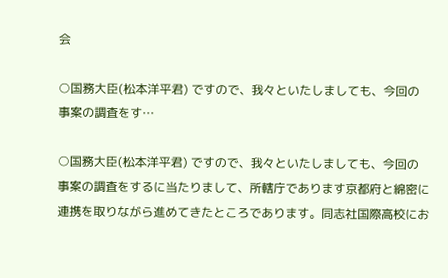会

○国務大臣(松本洋平君) ですので、我々といたしましても、今回の事案の調査をす…

○国務大臣(松本洋平君) ですので、我々といたしましても、今回の事案の調査をするに当たりまして、所轄庁であります京都府と綿密に連携を取りながら進めてきたところであります。同志社国際高校にお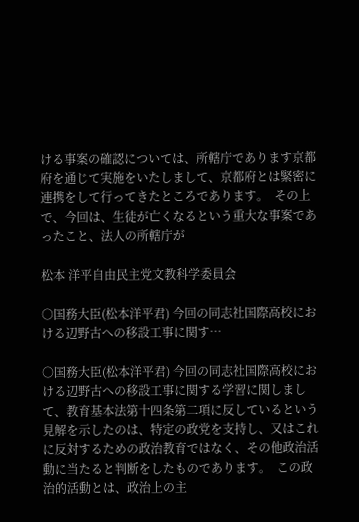ける事案の確認については、所轄庁であります京都府を通じて実施をいたしまして、京都府とは緊密に連携をして行ってきたところであります。  その上で、今回は、生徒が亡くなるという重大な事案であったこと、法人の所轄庁が

松本 洋平自由民主党文教科学委員会

○国務大臣(松本洋平君) 今回の同志社国際高校における辺野古への移設工事に関す…

○国務大臣(松本洋平君) 今回の同志社国際高校における辺野古への移設工事に関する学習に関しまして、教育基本法第十四条第二項に反しているという見解を示したのは、特定の政党を支持し、又はこれに反対するための政治教育ではなく、その他政治活動に当たると判断をしたものであります。  この政治的活動とは、政治上の主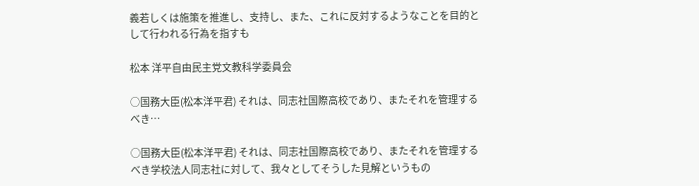義若しくは施策を推進し、支持し、また、これに反対するようなことを目的として行われる行為を指すも

松本 洋平自由民主党文教科学委員会

○国務大臣(松本洋平君) それは、同志社国際高校であり、またそれを管理するべき…

○国務大臣(松本洋平君) それは、同志社国際高校であり、またそれを管理するべき学校法人同志社に対して、我々としてそうした見解というもの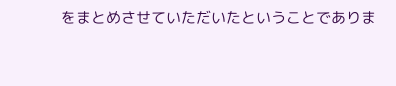をまとめさせていただいたということでありま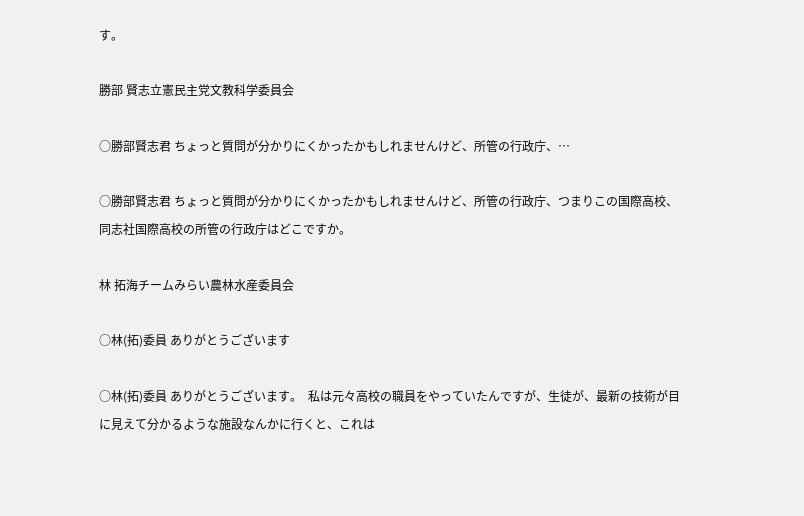す。

勝部 賢志立憲民主党文教科学委員会

○勝部賢志君 ちょっと質問が分かりにくかったかもしれませんけど、所管の行政庁、…

○勝部賢志君 ちょっと質問が分かりにくかったかもしれませんけど、所管の行政庁、つまりこの国際高校、同志社国際高校の所管の行政庁はどこですか。

林 拓海チームみらい農林水産委員会

○林(拓)委員 ありがとうございます

○林(拓)委員 ありがとうございます。  私は元々高校の職員をやっていたんですが、生徒が、最新の技術が目に見えて分かるような施設なんかに行くと、これは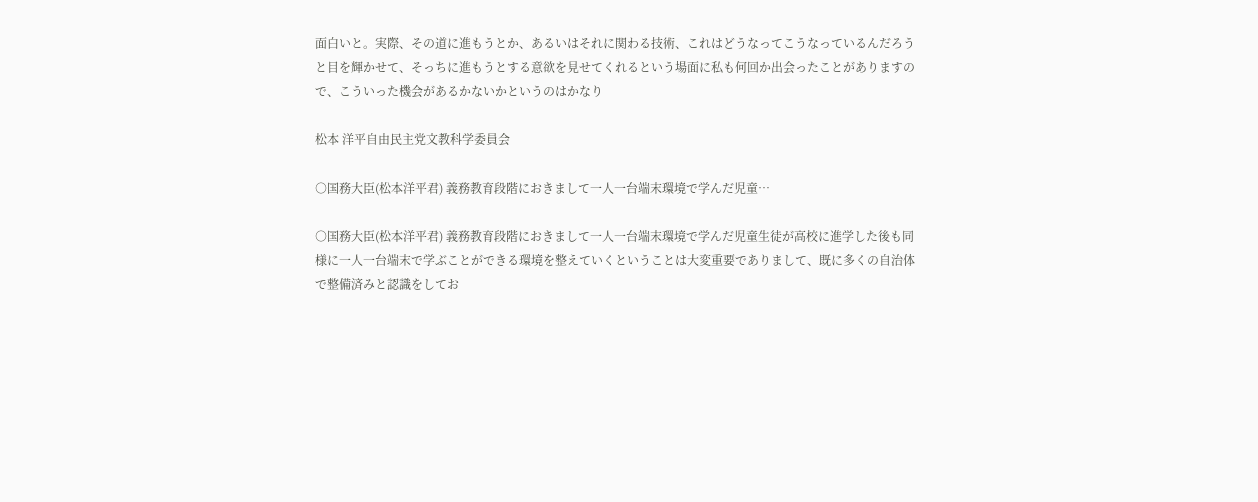面白いと。実際、その道に進もうとか、あるいはそれに関わる技術、これはどうなってこうなっているんだろうと目を輝かせて、そっちに進もうとする意欲を見せてくれるという場面に私も何回か出会ったことがありますので、こういった機会があるかないかというのはかなり

松本 洋平自由民主党文教科学委員会

○国務大臣(松本洋平君) 義務教育段階におきまして一人一台端末環境で学んだ児童…

○国務大臣(松本洋平君) 義務教育段階におきまして一人一台端末環境で学んだ児童生徒が高校に進学した後も同様に一人一台端末で学ぶことができる環境を整えていくということは大変重要でありまして、既に多くの自治体で整備済みと認識をしてお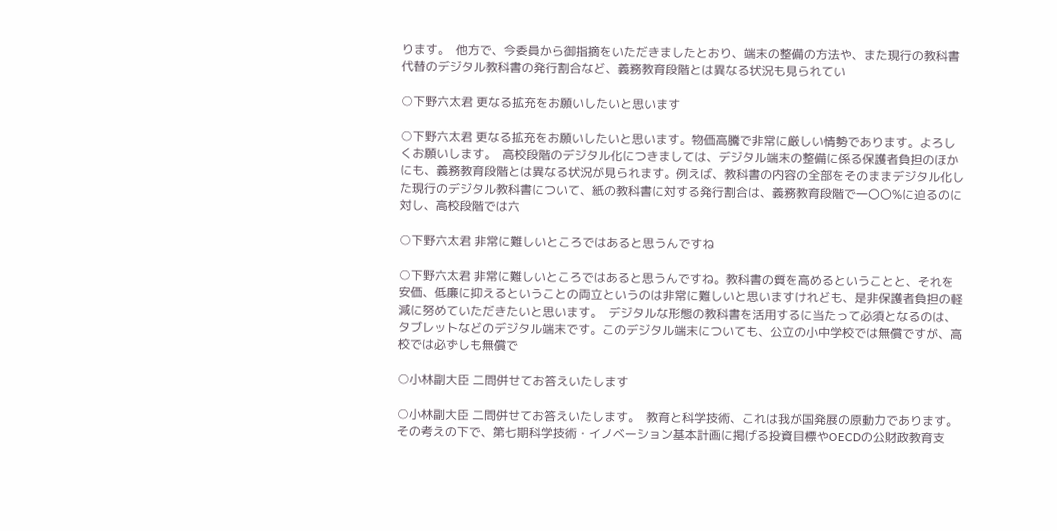ります。  他方で、今委員から御指摘をいただきましたとおり、端末の整備の方法や、また現行の教科書代替のデジタル教科書の発行割合など、義務教育段階とは異なる状況も見られてい

○下野六太君 更なる拡充をお願いしたいと思います

○下野六太君 更なる拡充をお願いしたいと思います。物価高騰で非常に厳しい情勢であります。よろしくお願いします。  高校段階のデジタル化につきましては、デジタル端末の整備に係る保護者負担のほかにも、義務教育段階とは異なる状況が見られます。例えば、教科書の内容の全部をそのままデジタル化した現行のデジタル教科書について、紙の教科書に対する発行割合は、義務教育段階で一〇〇%に迫るのに対し、高校段階では六

○下野六太君 非常に難しいところではあると思うんですね

○下野六太君 非常に難しいところではあると思うんですね。教科書の質を高めるということと、それを安価、低廉に抑えるということの両立というのは非常に難しいと思いますけれども、是非保護者負担の軽減に努めていただきたいと思います。  デジタルな形態の教科書を活用するに当たって必須となるのは、タブレットなどのデジタル端末です。このデジタル端末についても、公立の小中学校では無償ですが、高校では必ずしも無償で

○小林副大臣 二問併せてお答えいたします

○小林副大臣 二問併せてお答えいたします。  教育と科学技術、これは我が国発展の原動力であります。その考えの下で、第七期科学技術・イノベーション基本計画に掲げる投資目標やOECDの公財政教育支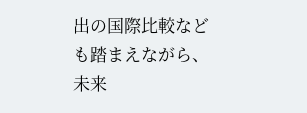出の国際比較なども踏まえながら、未来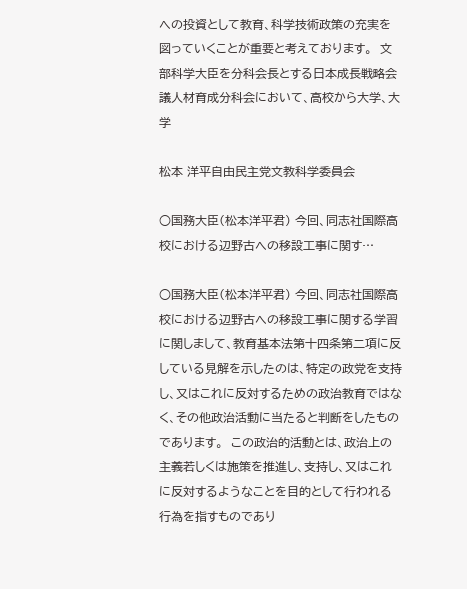への投資として教育、科学技術政策の充実を図っていくことが重要と考えております。  文部科学大臣を分科会長とする日本成長戦略会議人材育成分科会において、高校から大学、大学

松本 洋平自由民主党文教科学委員会

○国務大臣(松本洋平君) 今回、同志社国際高校における辺野古への移設工事に関す…

○国務大臣(松本洋平君) 今回、同志社国際高校における辺野古への移設工事に関する学習に関しまして、教育基本法第十四条第二項に反している見解を示したのは、特定の政党を支持し、又はこれに反対するための政治教育ではなく、その他政治活動に当たると判断をしたものであります。  この政治的活動とは、政治上の主義若しくは施策を推進し、支持し、又はこれに反対するようなことを目的として行われる行為を指すものであり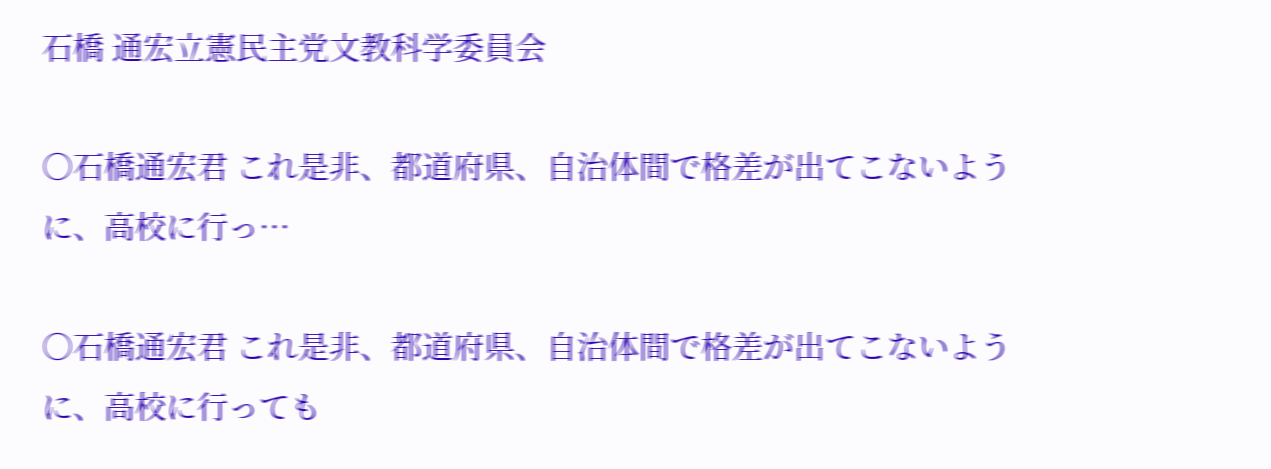石橋 通宏立憲民主党文教科学委員会

○石橋通宏君 これ是非、都道府県、自治体間で格差が出てこないように、高校に行っ…

○石橋通宏君 これ是非、都道府県、自治体間で格差が出てこないように、高校に行っても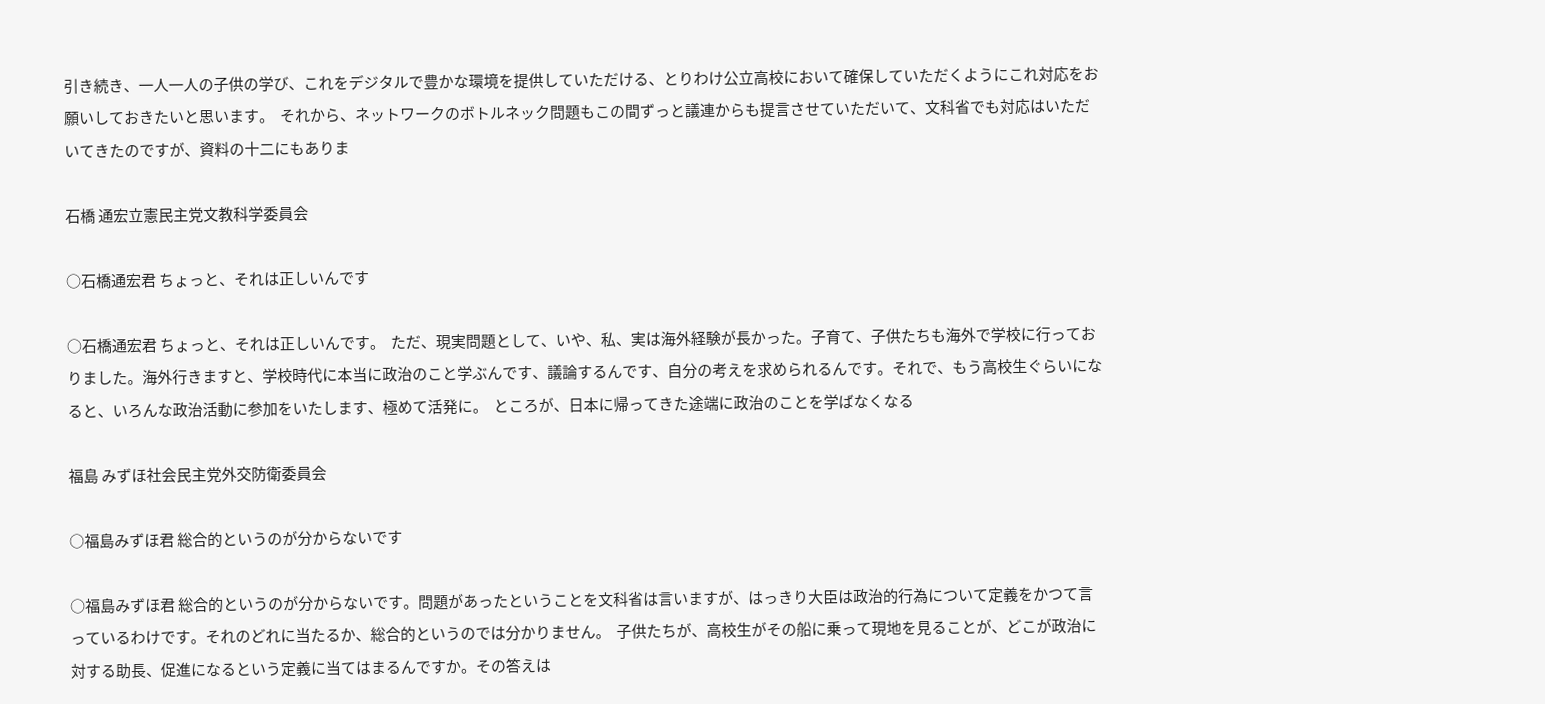引き続き、一人一人の子供の学び、これをデジタルで豊かな環境を提供していただける、とりわけ公立高校において確保していただくようにこれ対応をお願いしておきたいと思います。  それから、ネットワークのボトルネック問題もこの間ずっと議連からも提言させていただいて、文科省でも対応はいただいてきたのですが、資料の十二にもありま

石橋 通宏立憲民主党文教科学委員会

○石橋通宏君 ちょっと、それは正しいんです

○石橋通宏君 ちょっと、それは正しいんです。  ただ、現実問題として、いや、私、実は海外経験が長かった。子育て、子供たちも海外で学校に行っておりました。海外行きますと、学校時代に本当に政治のこと学ぶんです、議論するんです、自分の考えを求められるんです。それで、もう高校生ぐらいになると、いろんな政治活動に参加をいたします、極めて活発に。  ところが、日本に帰ってきた途端に政治のことを学ばなくなる

福島 みずほ社会民主党外交防衛委員会

○福島みずほ君 総合的というのが分からないです

○福島みずほ君 総合的というのが分からないです。問題があったということを文科省は言いますが、はっきり大臣は政治的行為について定義をかつて言っているわけです。それのどれに当たるか、総合的というのでは分かりません。  子供たちが、高校生がその船に乗って現地を見ることが、どこが政治に対する助長、促進になるという定義に当てはまるんですか。その答えは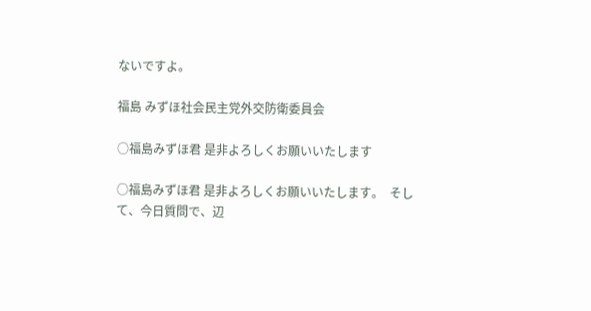ないですよ。

福島 みずほ社会民主党外交防衛委員会

○福島みずほ君 是非よろしくお願いいたします

○福島みずほ君 是非よろしくお願いいたします。  そして、今日質問で、辺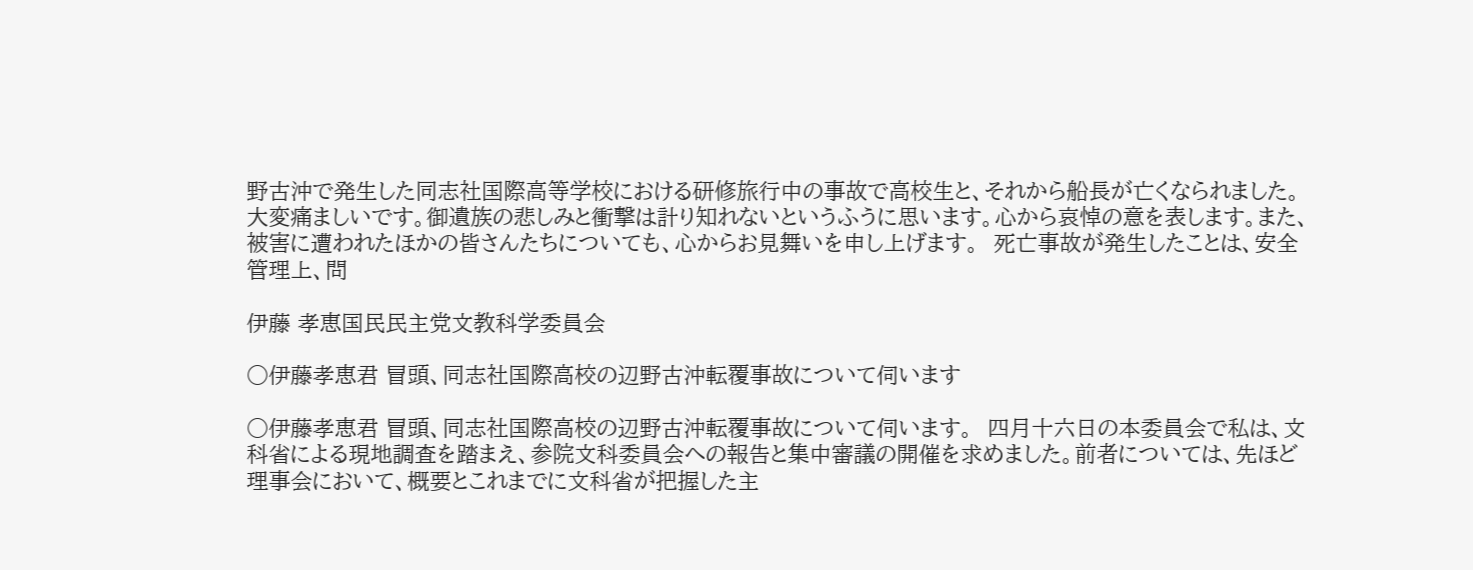野古沖で発生した同志社国際高等学校における研修旅行中の事故で高校生と、それから船長が亡くなられました。大変痛ましいです。御遺族の悲しみと衝撃は計り知れないというふうに思います。心から哀悼の意を表します。また、被害に遭われたほかの皆さんたちについても、心からお見舞いを申し上げます。  死亡事故が発生したことは、安全管理上、問

伊藤 孝恵国民民主党文教科学委員会

○伊藤孝恵君 冒頭、同志社国際高校の辺野古沖転覆事故について伺います

○伊藤孝恵君 冒頭、同志社国際高校の辺野古沖転覆事故について伺います。  四月十六日の本委員会で私は、文科省による現地調査を踏まえ、参院文科委員会への報告と集中審議の開催を求めました。前者については、先ほど理事会において、概要とこれまでに文科省が把握した主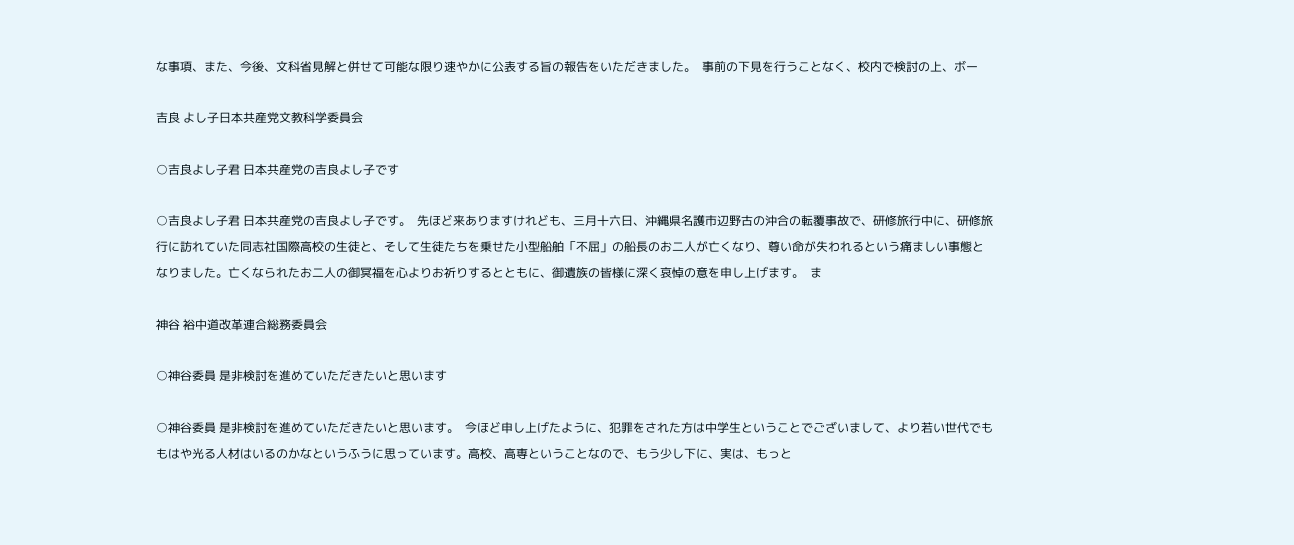な事項、また、今後、文科省見解と併せて可能な限り速やかに公表する旨の報告をいただきました。  事前の下見を行うことなく、校内で検討の上、ボー

吉良 よし子日本共産党文教科学委員会

○吉良よし子君 日本共産党の吉良よし子です

○吉良よし子君 日本共産党の吉良よし子です。  先ほど来ありますけれども、三月十六日、沖縄県名護市辺野古の沖合の転覆事故で、研修旅行中に、研修旅行に訪れていた同志社国際高校の生徒と、そして生徒たちを乗せた小型船舶「不屈」の船長のお二人が亡くなり、尊い命が失われるという痛ましい事態となりました。亡くなられたお二人の御冥福を心よりお祈りするとともに、御遺族の皆様に深く哀悼の意を申し上げます。  ま

神谷 裕中道改革連合総務委員会

○神谷委員 是非検討を進めていただきたいと思います

○神谷委員 是非検討を進めていただきたいと思います。  今ほど申し上げたように、犯罪をされた方は中学生ということでございまして、より若い世代でももはや光る人材はいるのかなというふうに思っています。高校、高専ということなので、もう少し下に、実は、もっと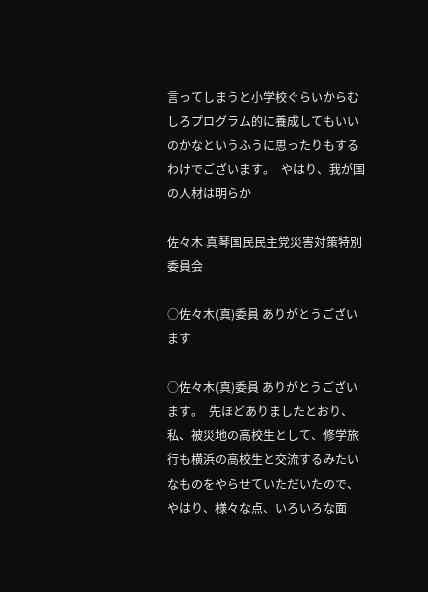言ってしまうと小学校ぐらいからむしろプログラム的に養成してもいいのかなというふうに思ったりもするわけでございます。  やはり、我が国の人材は明らか

佐々木 真琴国民民主党災害対策特別委員会

○佐々木(真)委員 ありがとうございます

○佐々木(真)委員 ありがとうございます。  先ほどありましたとおり、私、被災地の高校生として、修学旅行も横浜の高校生と交流するみたいなものをやらせていただいたので、やはり、様々な点、いろいろな面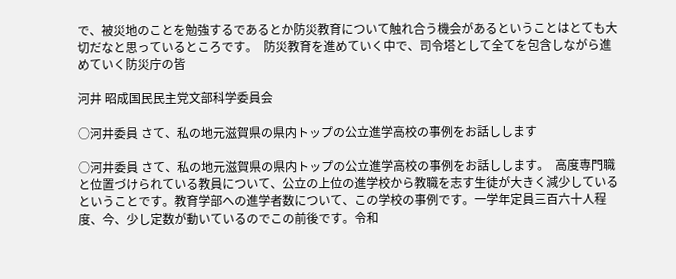で、被災地のことを勉強するであるとか防災教育について触れ合う機会があるということはとても大切だなと思っているところです。  防災教育を進めていく中で、司令塔として全てを包含しながら進めていく防災庁の皆

河井 昭成国民民主党文部科学委員会

○河井委員 さて、私の地元滋賀県の県内トップの公立進学高校の事例をお話しします

○河井委員 さて、私の地元滋賀県の県内トップの公立進学高校の事例をお話しします。  高度専門職と位置づけられている教員について、公立の上位の進学校から教職を志す生徒が大きく減少しているということです。教育学部への進学者数について、この学校の事例です。一学年定員三百六十人程度、今、少し定数が動いているのでこの前後です。令和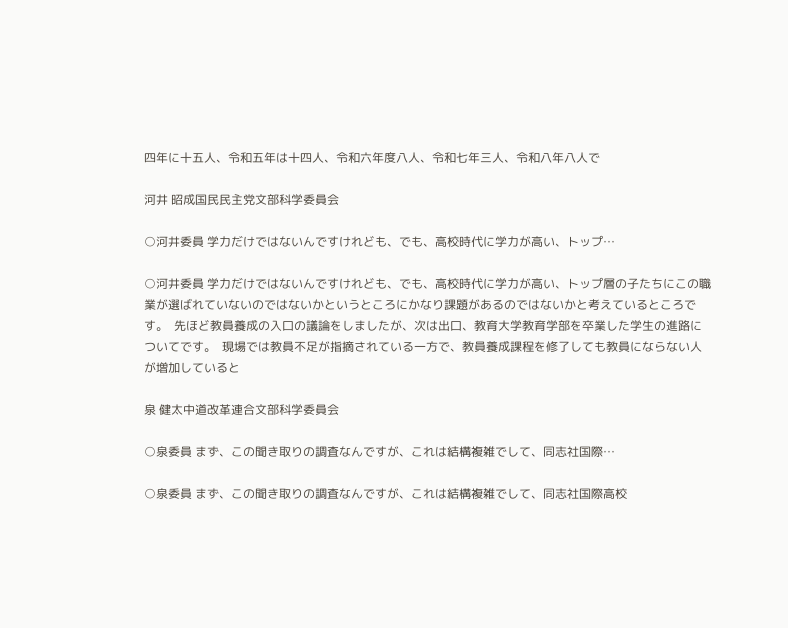四年に十五人、令和五年は十四人、令和六年度八人、令和七年三人、令和八年八人で

河井 昭成国民民主党文部科学委員会

○河井委員 学力だけではないんですけれども、でも、高校時代に学力が高い、トップ…

○河井委員 学力だけではないんですけれども、でも、高校時代に学力が高い、トップ層の子たちにこの職業が選ばれていないのではないかというところにかなり課題があるのではないかと考えているところです。  先ほど教員養成の入口の議論をしましたが、次は出口、教育大学教育学部を卒業した学生の進路についてです。  現場では教員不足が指摘されている一方で、教員養成課程を修了しても教員にならない人が増加していると

泉 健太中道改革連合文部科学委員会

○泉委員 まず、この聞き取りの調査なんですが、これは結構複雑でして、同志社国際…

○泉委員 まず、この聞き取りの調査なんですが、これは結構複雑でして、同志社国際高校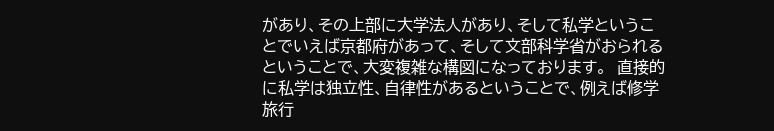があり、その上部に大学法人があり、そして私学ということでいえば京都府があって、そして文部科学省がおられるということで、大変複雑な構図になっております。  直接的に私学は独立性、自律性があるということで、例えば修学旅行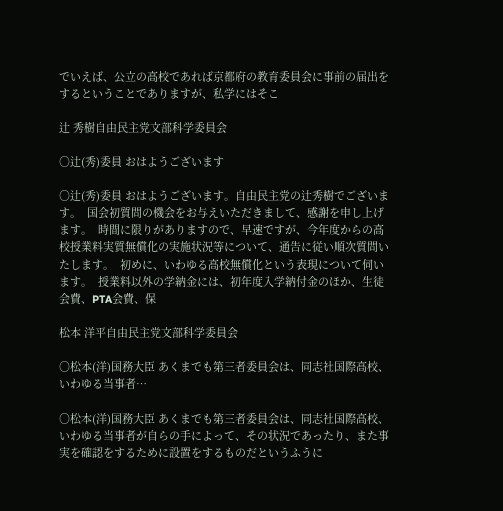でいえば、公立の高校であれば京都府の教育委員会に事前の届出をするということでありますが、私学にはそこ

辻 秀樹自由民主党文部科学委員会

○辻(秀)委員 おはようございます

○辻(秀)委員 おはようございます。自由民主党の辻秀樹でございます。  国会初質問の機会をお与えいただきまして、感謝を申し上げます。  時間に限りがありますので、早速ですが、今年度からの高校授業料実質無償化の実施状況等について、通告に従い順次質問いたします。  初めに、いわゆる高校無償化という表現について伺います。  授業料以外の学納金には、初年度入学納付金のほか、生徒会費、PTA会費、保

松本 洋平自由民主党文部科学委員会

○松本(洋)国務大臣 あくまでも第三者委員会は、同志社国際高校、いわゆる当事者…

○松本(洋)国務大臣 あくまでも第三者委員会は、同志社国際高校、いわゆる当事者が自らの手によって、その状況であったり、また事実を確認をするために設置をするものだというふうに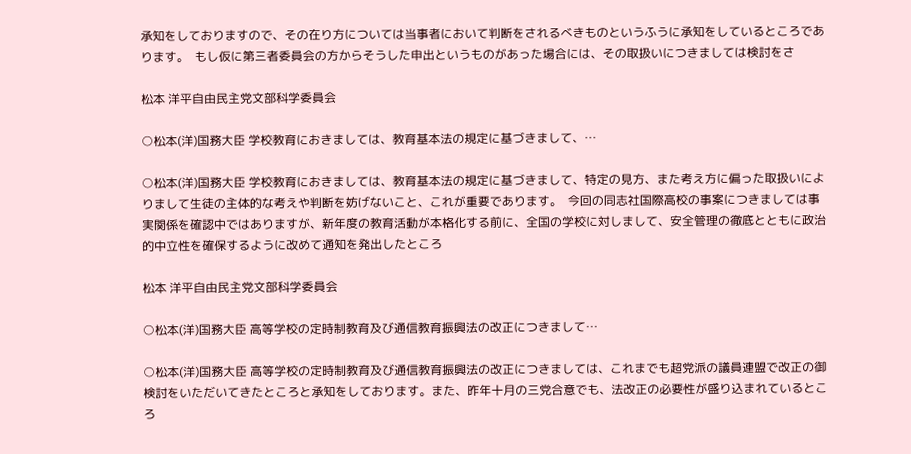承知をしておりますので、その在り方については当事者において判断をされるべきものというふうに承知をしているところであります。  もし仮に第三者委員会の方からそうした申出というものがあった場合には、その取扱いにつきましては検討をさ

松本 洋平自由民主党文部科学委員会

○松本(洋)国務大臣 学校教育におきましては、教育基本法の規定に基づきまして、…

○松本(洋)国務大臣 学校教育におきましては、教育基本法の規定に基づきまして、特定の見方、また考え方に偏った取扱いによりまして生徒の主体的な考えや判断を妨げないこと、これが重要であります。  今回の同志社国際高校の事案につきましては事実関係を確認中ではありますが、新年度の教育活動が本格化する前に、全国の学校に対しまして、安全管理の徹底とともに政治的中立性を確保するように改めて通知を発出したところ

松本 洋平自由民主党文部科学委員会

○松本(洋)国務大臣 高等学校の定時制教育及び通信教育振興法の改正につきまして…

○松本(洋)国務大臣 高等学校の定時制教育及び通信教育振興法の改正につきましては、これまでも超党派の議員連盟で改正の御検討をいただいてきたところと承知をしております。また、昨年十月の三党合意でも、法改正の必要性が盛り込まれているところ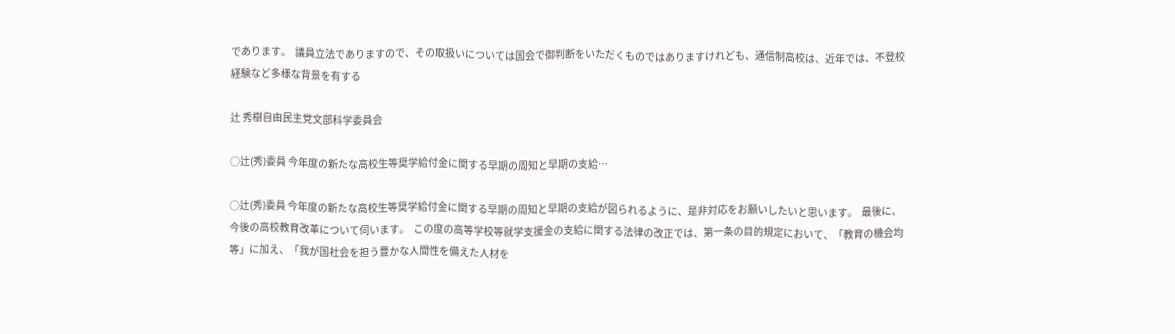であります。  議員立法でありますので、その取扱いについては国会で御判断をいただくものではありますけれども、通信制高校は、近年では、不登校経験など多様な背景を有する

辻 秀樹自由民主党文部科学委員会

○辻(秀)委員 今年度の新たな高校生等奨学給付金に関する早期の周知と早期の支給…

○辻(秀)委員 今年度の新たな高校生等奨学給付金に関する早期の周知と早期の支給が図られるように、是非対応をお願いしたいと思います。  最後に、今後の高校教育改革について伺います。  この度の高等学校等就学支援金の支給に関する法律の改正では、第一条の目的規定において、「教育の機会均等」に加え、「我が国社会を担う豊かな人間性を備えた人材を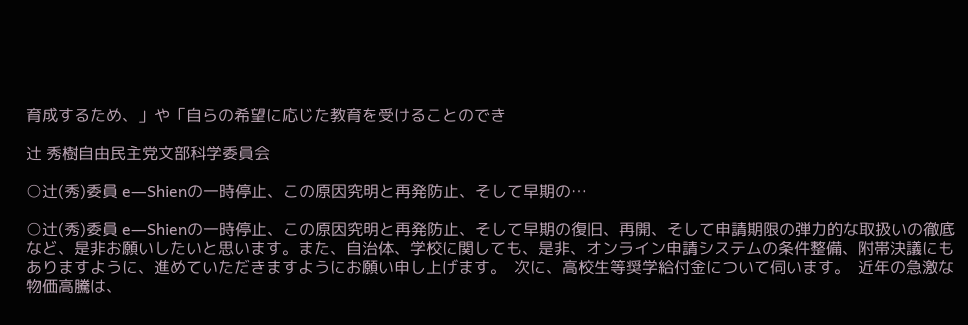育成するため、」や「自らの希望に応じた教育を受けることのでき

辻 秀樹自由民主党文部科学委員会

○辻(秀)委員 e―Shienの一時停止、この原因究明と再発防止、そして早期の…

○辻(秀)委員 e―Shienの一時停止、この原因究明と再発防止、そして早期の復旧、再開、そして申請期限の弾力的な取扱いの徹底など、是非お願いしたいと思います。また、自治体、学校に関しても、是非、オンライン申請システムの条件整備、附帯決議にもありますように、進めていただきますようにお願い申し上げます。  次に、高校生等奨学給付金について伺います。  近年の急激な物価高騰は、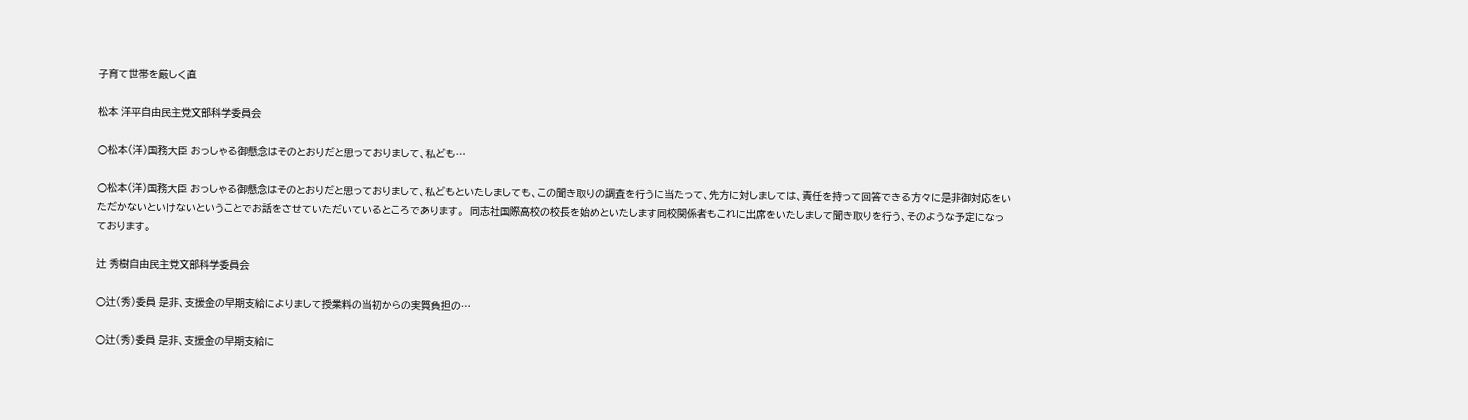子育て世帯を厳しく直

松本 洋平自由民主党文部科学委員会

○松本(洋)国務大臣 おっしゃる御懸念はそのとおりだと思っておりまして、私ども…

○松本(洋)国務大臣 おっしゃる御懸念はそのとおりだと思っておりまして、私どもといたしましても、この聞き取りの調査を行うに当たって、先方に対しましては、責任を持って回答できる方々に是非御対応をいただかないといけないということでお話をさせていただいているところであります。  同志社国際高校の校長を始めといたします同校関係者もこれに出席をいたしまして聞き取りを行う、そのような予定になっております。

辻 秀樹自由民主党文部科学委員会

○辻(秀)委員 是非、支援金の早期支給によりまして授業料の当初からの実質負担の…

○辻(秀)委員 是非、支援金の早期支給に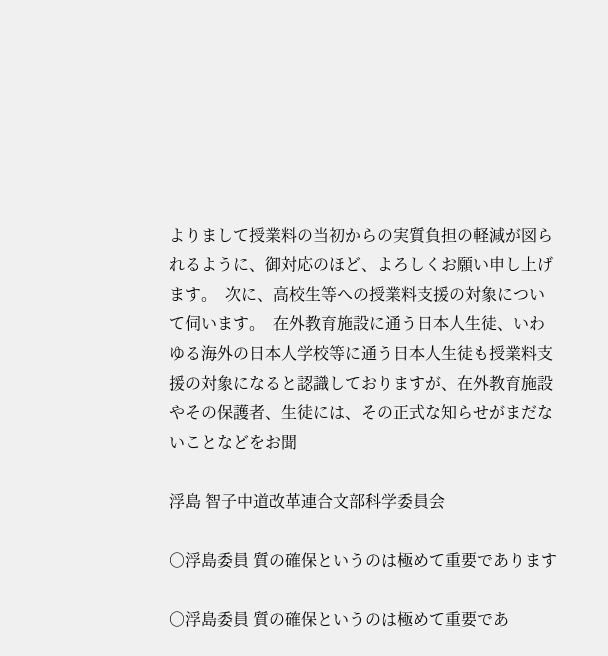よりまして授業料の当初からの実質負担の軽減が図られるように、御対応のほど、よろしくお願い申し上げます。  次に、高校生等への授業料支援の対象について伺います。  在外教育施設に通う日本人生徒、いわゆる海外の日本人学校等に通う日本人生徒も授業料支援の対象になると認識しておりますが、在外教育施設やその保護者、生徒には、その正式な知らせがまだないことなどをお聞

浮島 智子中道改革連合文部科学委員会

○浮島委員 質の確保というのは極めて重要であります

○浮島委員 質の確保というのは極めて重要であ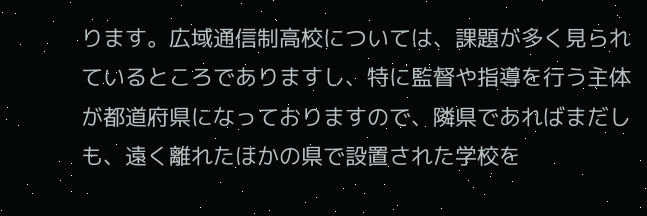ります。広域通信制高校については、課題が多く見られているところでありますし、特に監督や指導を行う主体が都道府県になっておりますので、隣県であればまだしも、遠く離れたほかの県で設置された学校を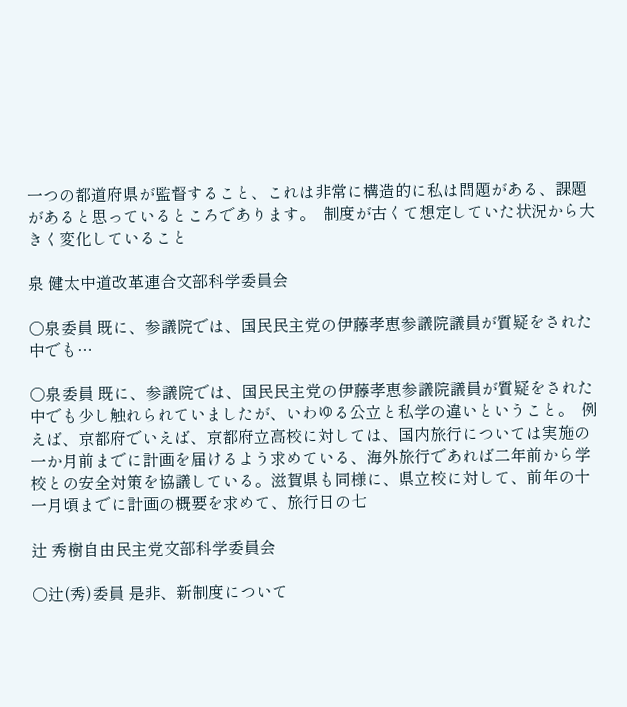一つの都道府県が監督すること、これは非常に構造的に私は問題がある、課題があると思っているところであります。  制度が古くて想定していた状況から大きく変化していること

泉 健太中道改革連合文部科学委員会

○泉委員 既に、参議院では、国民民主党の伊藤孝恵参議院議員が質疑をされた中でも…

○泉委員 既に、参議院では、国民民主党の伊藤孝恵参議院議員が質疑をされた中でも少し触れられていましたが、いわゆる公立と私学の違いということ。  例えば、京都府でいえば、京都府立高校に対しては、国内旅行については実施の一か月前までに計画を届けるよう求めている、海外旅行であれば二年前から学校との安全対策を協議している。滋賀県も同様に、県立校に対して、前年の十一月頃までに計画の概要を求めて、旅行日の七

辻 秀樹自由民主党文部科学委員会

○辻(秀)委員 是非、新制度について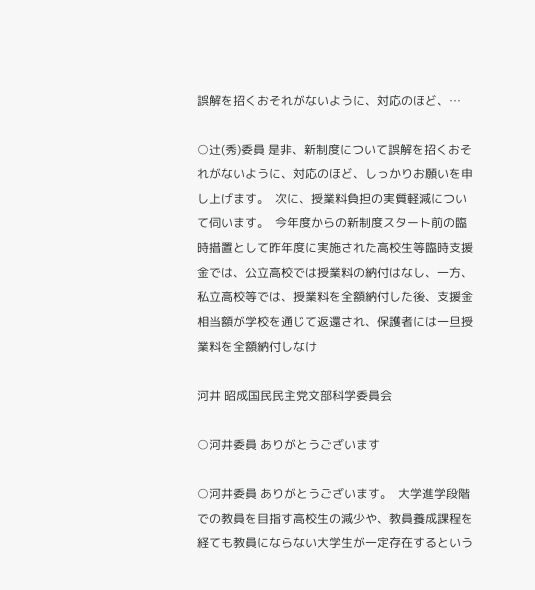誤解を招くおそれがないように、対応のほど、…

○辻(秀)委員 是非、新制度について誤解を招くおそれがないように、対応のほど、しっかりお願いを申し上げます。  次に、授業料負担の実質軽減について伺います。  今年度からの新制度スタート前の臨時措置として昨年度に実施された高校生等臨時支援金では、公立高校では授業料の納付はなし、一方、私立高校等では、授業料を全額納付した後、支援金相当額が学校を通じて返還され、保護者には一旦授業料を全額納付しなけ

河井 昭成国民民主党文部科学委員会

○河井委員 ありがとうございます

○河井委員 ありがとうございます。  大学進学段階での教員を目指す高校生の減少や、教員養成課程を経ても教員にならない大学生が一定存在するという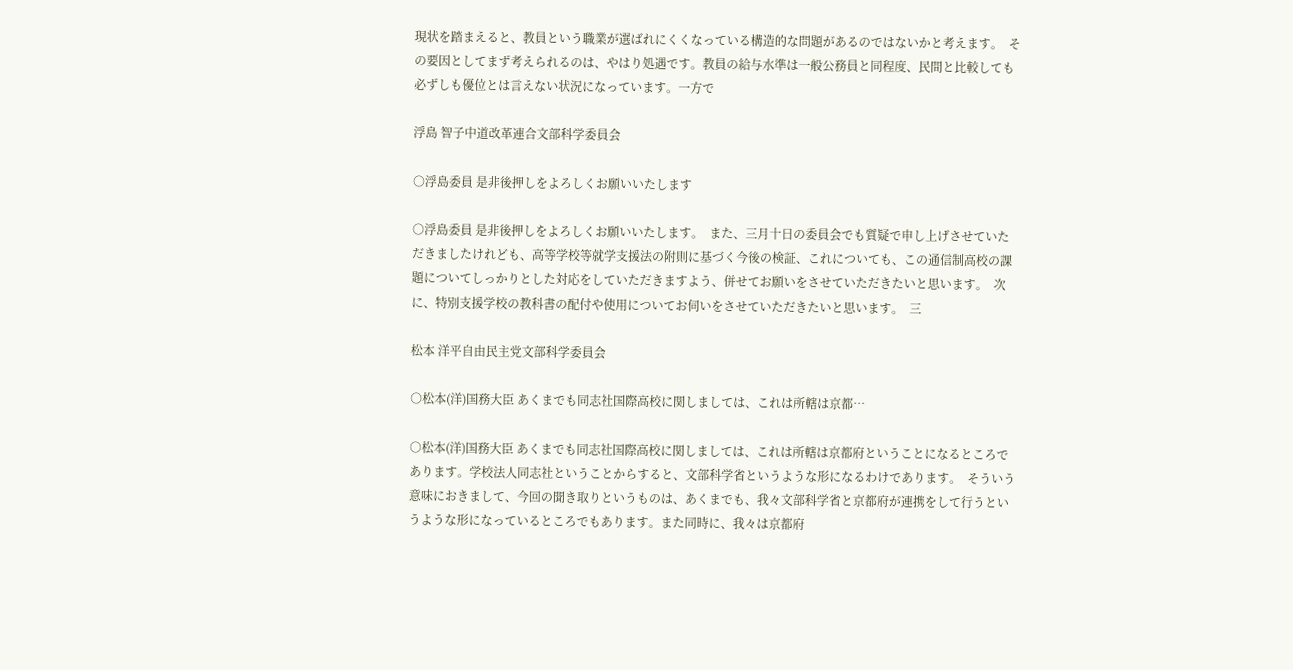現状を踏まえると、教員という職業が選ばれにくくなっている構造的な問題があるのではないかと考えます。  その要因としてまず考えられるのは、やはり処遇です。教員の給与水準は一般公務員と同程度、民間と比較しても必ずしも優位とは言えない状況になっています。一方で

浮島 智子中道改革連合文部科学委員会

○浮島委員 是非後押しをよろしくお願いいたします

○浮島委員 是非後押しをよろしくお願いいたします。  また、三月十日の委員会でも質疑で申し上げさせていただきましたけれども、高等学校等就学支援法の附則に基づく今後の検証、これについても、この通信制高校の課題についてしっかりとした対応をしていただきますよう、併せてお願いをさせていただきたいと思います。  次に、特別支援学校の教科書の配付や使用についてお伺いをさせていただきたいと思います。  三

松本 洋平自由民主党文部科学委員会

○松本(洋)国務大臣 あくまでも同志社国際高校に関しましては、これは所轄は京都…

○松本(洋)国務大臣 あくまでも同志社国際高校に関しましては、これは所轄は京都府ということになるところであります。学校法人同志社ということからすると、文部科学省というような形になるわけであります。  そういう意味におきまして、今回の聞き取りというものは、あくまでも、我々文部科学省と京都府が連携をして行うというような形になっているところでもあります。また同時に、我々は京都府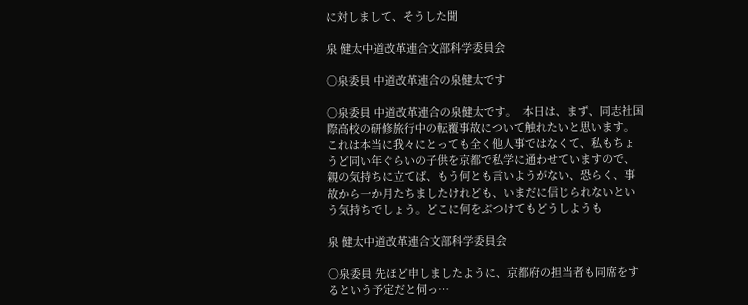に対しまして、そうした聞

泉 健太中道改革連合文部科学委員会

○泉委員 中道改革連合の泉健太です

○泉委員 中道改革連合の泉健太です。  本日は、まず、同志社国際高校の研修旅行中の転覆事故について触れたいと思います。  これは本当に我々にとっても全く他人事ではなくて、私もちょうど同い年ぐらいの子供を京都で私学に通わせていますので、親の気持ちに立てば、もう何とも言いようがない、恐らく、事故から一か月たちましたけれども、いまだに信じられないという気持ちでしょう。どこに何をぶつけてもどうしようも

泉 健太中道改革連合文部科学委員会

○泉委員 先ほど申しましたように、京都府の担当者も同席をするという予定だと伺っ…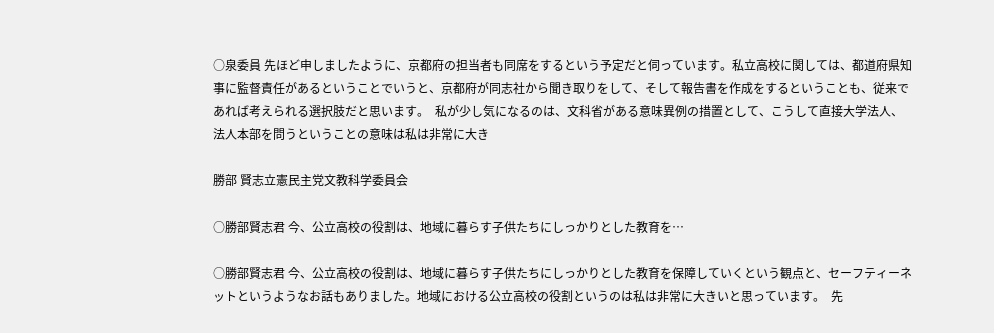○泉委員 先ほど申しましたように、京都府の担当者も同席をするという予定だと伺っています。私立高校に関しては、都道府県知事に監督責任があるということでいうと、京都府が同志社から聞き取りをして、そして報告書を作成をするということも、従来であれば考えられる選択肢だと思います。  私が少し気になるのは、文科省がある意味異例の措置として、こうして直接大学法人、法人本部を問うということの意味は私は非常に大き

勝部 賢志立憲民主党文教科学委員会

○勝部賢志君 今、公立高校の役割は、地域に暮らす子供たちにしっかりとした教育を…

○勝部賢志君 今、公立高校の役割は、地域に暮らす子供たちにしっかりとした教育を保障していくという観点と、セーフティーネットというようなお話もありました。地域における公立高校の役割というのは私は非常に大きいと思っています。  先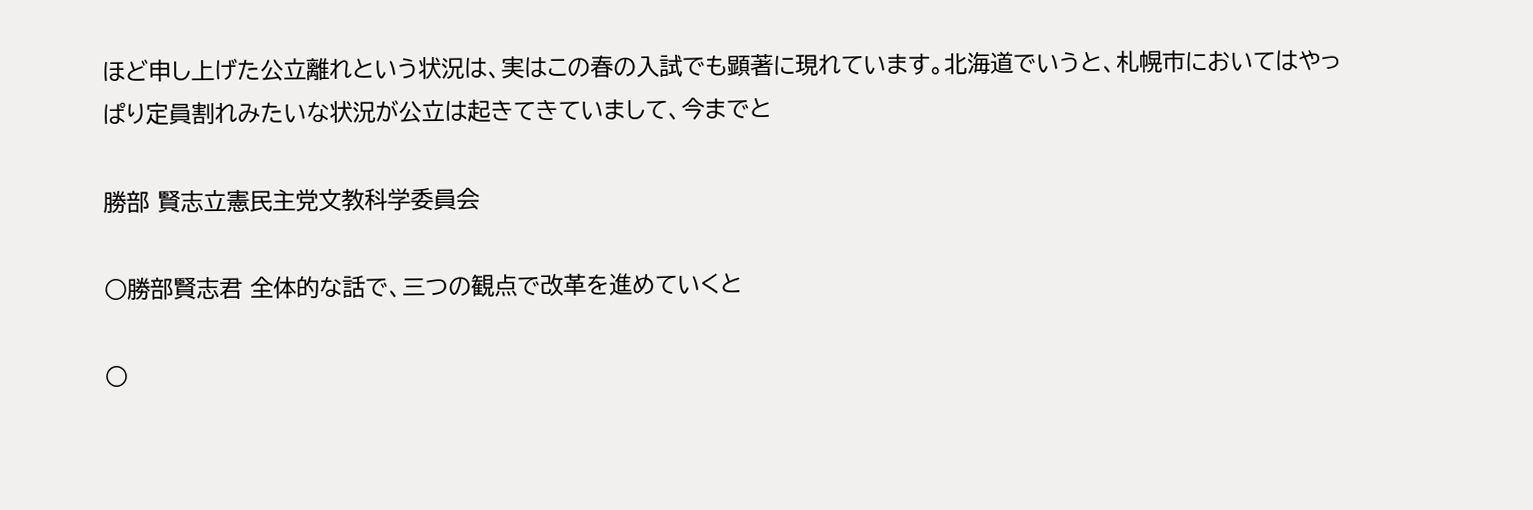ほど申し上げた公立離れという状況は、実はこの春の入試でも顕著に現れています。北海道でいうと、札幌市においてはやっぱり定員割れみたいな状況が公立は起きてきていまして、今までと

勝部 賢志立憲民主党文教科学委員会

○勝部賢志君 全体的な話で、三つの観点で改革を進めていくと

○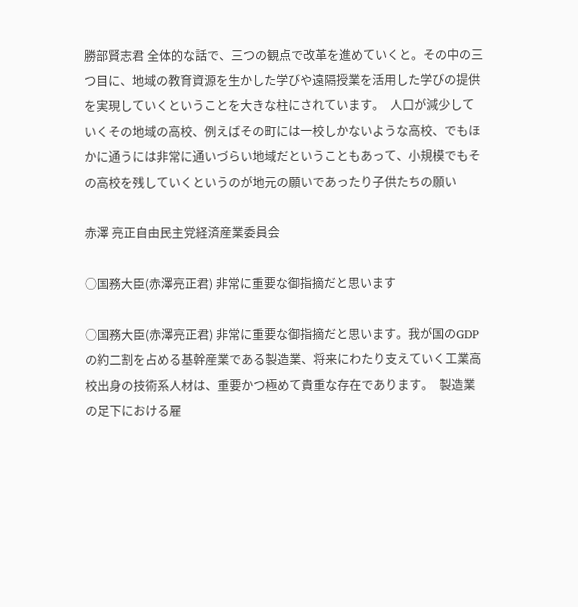勝部賢志君 全体的な話で、三つの観点で改革を進めていくと。その中の三つ目に、地域の教育資源を生かした学びや遠隔授業を活用した学びの提供を実現していくということを大きな柱にされています。  人口が減少していくその地域の高校、例えばその町には一校しかないような高校、でもほかに通うには非常に通いづらい地域だということもあって、小規模でもその高校を残していくというのが地元の願いであったり子供たちの願い

赤澤 亮正自由民主党経済産業委員会

○国務大臣(赤澤亮正君) 非常に重要な御指摘だと思います

○国務大臣(赤澤亮正君) 非常に重要な御指摘だと思います。我が国のGDPの約二割を占める基幹産業である製造業、将来にわたり支えていく工業高校出身の技術系人材は、重要かつ極めて貴重な存在であります。  製造業の足下における雇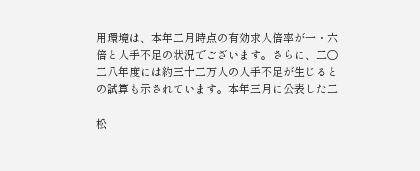用環境は、本年二月時点の有効求人倍率が一・六倍と人手不足の状況でございます。さらに、二〇二八年度には約三十二万人の人手不足が生じるとの試算も示されています。本年三月に公表した二

松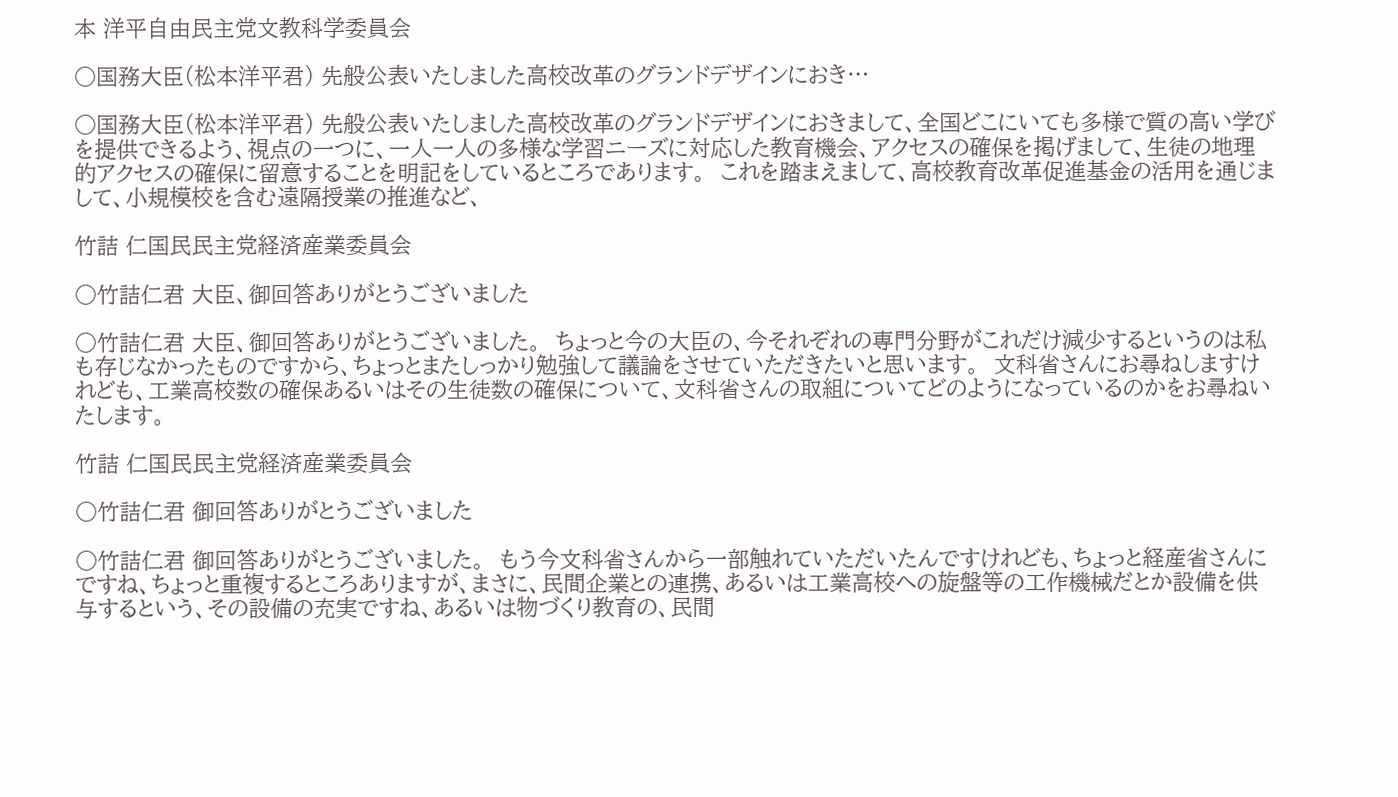本 洋平自由民主党文教科学委員会

○国務大臣(松本洋平君) 先般公表いたしました高校改革のグランドデザインにおき…

○国務大臣(松本洋平君) 先般公表いたしました高校改革のグランドデザインにおきまして、全国どこにいても多様で質の高い学びを提供できるよう、視点の一つに、一人一人の多様な学習ニーズに対応した教育機会、アクセスの確保を掲げまして、生徒の地理的アクセスの確保に留意することを明記をしているところであります。  これを踏まえまして、高校教育改革促進基金の活用を通じまして、小規模校を含む遠隔授業の推進など、

竹詰 仁国民民主党経済産業委員会

○竹詰仁君 大臣、御回答ありがとうございました

○竹詰仁君 大臣、御回答ありがとうございました。  ちょっと今の大臣の、今それぞれの専門分野がこれだけ減少するというのは私も存じなかったものですから、ちょっとまたしっかり勉強して議論をさせていただきたいと思います。  文科省さんにお尋ねしますけれども、工業高校数の確保あるいはその生徒数の確保について、文科省さんの取組についてどのようになっているのかをお尋ねいたします。

竹詰 仁国民民主党経済産業委員会

○竹詰仁君 御回答ありがとうございました

○竹詰仁君 御回答ありがとうございました。  もう今文科省さんから一部触れていただいたんですけれども、ちょっと経産省さんにですね、ちょっと重複するところありますが、まさに、民間企業との連携、あるいは工業高校への旋盤等の工作機械だとか設備を供与するという、その設備の充実ですね、あるいは物づくり教育の、民間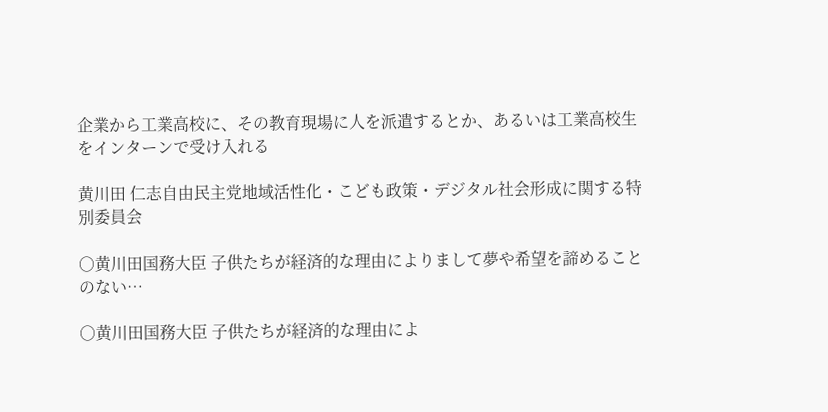企業から工業高校に、その教育現場に人を派遣するとか、あるいは工業高校生をインターンで受け入れる

黄川田 仁志自由民主党地域活性化・こども政策・デジタル社会形成に関する特別委員会

○黄川田国務大臣 子供たちが経済的な理由によりまして夢や希望を諦めることのない…

○黄川田国務大臣 子供たちが経済的な理由によ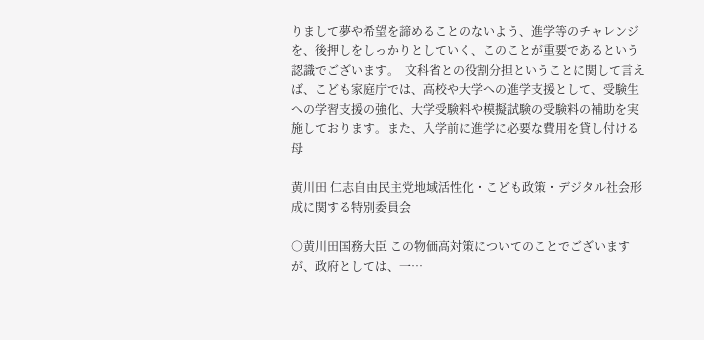りまして夢や希望を諦めることのないよう、進学等のチャレンジを、後押しをしっかりとしていく、このことが重要であるという認識でございます。  文科省との役割分担ということに関して言えば、こども家庭庁では、高校や大学への進学支援として、受験生への学習支援の強化、大学受験料や模擬試験の受験料の補助を実施しております。また、入学前に進学に必要な費用を貸し付ける母

黄川田 仁志自由民主党地域活性化・こども政策・デジタル社会形成に関する特別委員会

○黄川田国務大臣 この物価高対策についてのことでございますが、政府としては、一…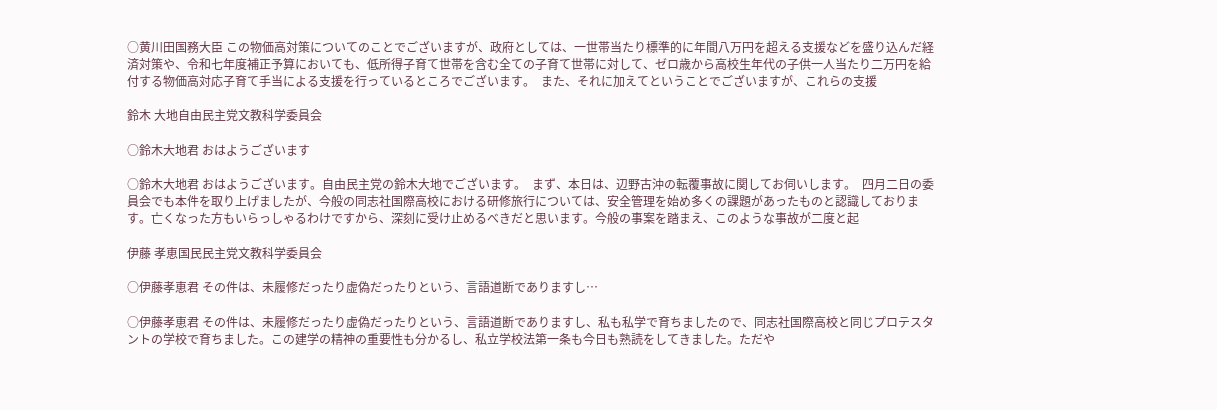○黄川田国務大臣 この物価高対策についてのことでございますが、政府としては、一世帯当たり標準的に年間八万円を超える支援などを盛り込んだ経済対策や、令和七年度補正予算においても、低所得子育て世帯を含む全ての子育て世帯に対して、ゼロ歳から高校生年代の子供一人当たり二万円を給付する物価高対応子育て手当による支援を行っているところでございます。  また、それに加えてということでございますが、これらの支援

鈴木 大地自由民主党文教科学委員会

○鈴木大地君 おはようございます

○鈴木大地君 おはようございます。自由民主党の鈴木大地でございます。  まず、本日は、辺野古沖の転覆事故に関してお伺いします。  四月二日の委員会でも本件を取り上げましたが、今般の同志社国際高校における研修旅行については、安全管理を始め多くの課題があったものと認識しております。亡くなった方もいらっしゃるわけですから、深刻に受け止めるべきだと思います。今般の事案を踏まえ、このような事故が二度と起

伊藤 孝恵国民民主党文教科学委員会

○伊藤孝恵君 その件は、未履修だったり虚偽だったりという、言語道断でありますし…

○伊藤孝恵君 その件は、未履修だったり虚偽だったりという、言語道断でありますし、私も私学で育ちましたので、同志社国際高校と同じプロテスタントの学校で育ちました。この建学の精神の重要性も分かるし、私立学校法第一条も今日も熟読をしてきました。ただや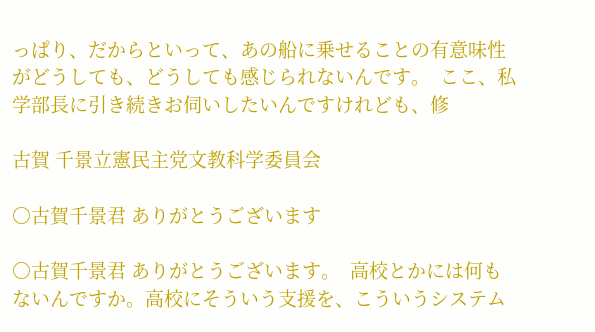っぱり、だからといって、あの船に乗せることの有意味性がどうしても、どうしても感じられないんです。  ここ、私学部長に引き続きお伺いしたいんですけれども、修

古賀 千景立憲民主党文教科学委員会

○古賀千景君 ありがとうございます

○古賀千景君 ありがとうございます。  高校とかには何もないんですか。高校にそういう支援を、こういうシステム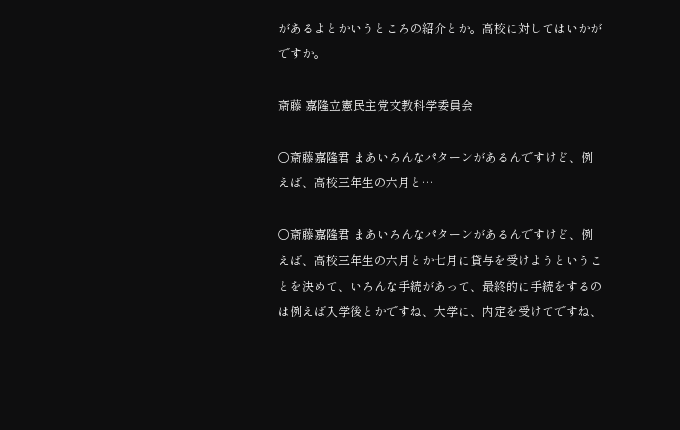があるよとかいうところの紹介とか。高校に対してはいかがですか。

斎藤 嘉隆立憲民主党文教科学委員会

○斎藤嘉隆君 まあいろんなパターンがあるんですけど、例えば、高校三年生の六月と…

○斎藤嘉隆君 まあいろんなパターンがあるんですけど、例えば、高校三年生の六月とか七月に貸与を受けようということを決めて、いろんな手続があって、最終的に手続をするのは例えば入学後とかですね、大学に、内定を受けてですね、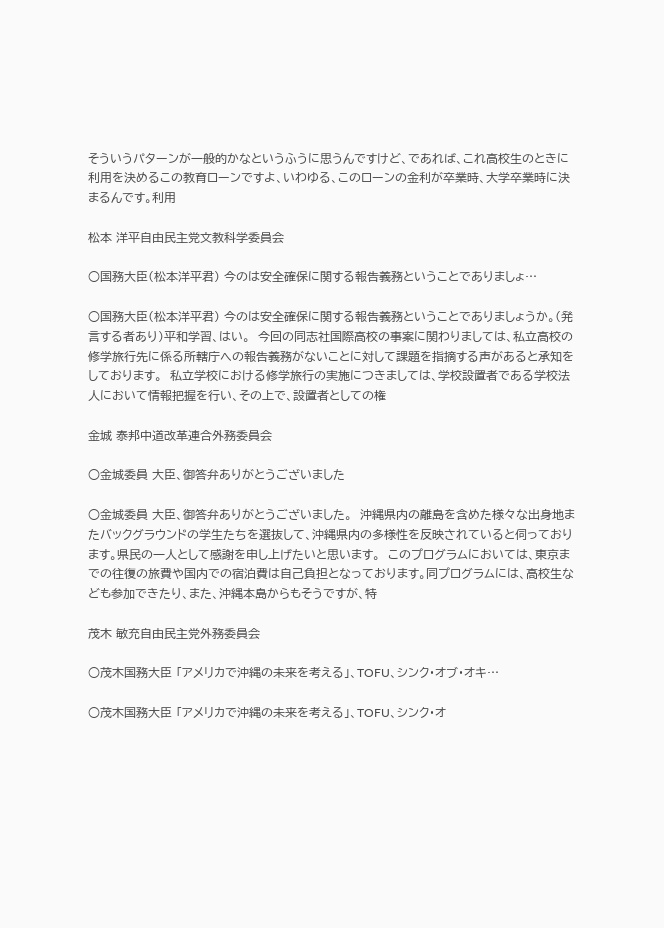そういうパターンが一般的かなというふうに思うんですけど、であれば、これ高校生のときに利用を決めるこの教育ローンですよ、いわゆる、このローンの金利が卒業時、大学卒業時に決まるんです。利用

松本 洋平自由民主党文教科学委員会

○国務大臣(松本洋平君) 今のは安全確保に関する報告義務ということでありましょ…

○国務大臣(松本洋平君) 今のは安全確保に関する報告義務ということでありましょうか。(発言する者あり)平和学習、はい。  今回の同志社国際高校の事案に関わりましては、私立高校の修学旅行先に係る所轄庁への報告義務がないことに対して課題を指摘する声があると承知をしております。  私立学校における修学旅行の実施につきましては、学校設置者である学校法人において情報把握を行い、その上で、設置者としての権

金城 泰邦中道改革連合外務委員会

○金城委員 大臣、御答弁ありがとうございました

○金城委員 大臣、御答弁ありがとうございました。  沖縄県内の離島を含めた様々な出身地またバックグラウンドの学生たちを選抜して、沖縄県内の多様性を反映されていると伺っております。県民の一人として感謝を申し上げたいと思います。  このプログラムにおいては、東京までの往復の旅費や国内での宿泊費は自己負担となっております。同プログラムには、高校生なども参加できたり、また、沖縄本島からもそうですが、特

茂木 敏充自由民主党外務委員会

○茂木国務大臣 「アメリカで沖縄の未来を考える」、TOFU、シンク・オブ・オキ…

○茂木国務大臣 「アメリカで沖縄の未来を考える」、TOFU、シンク・オ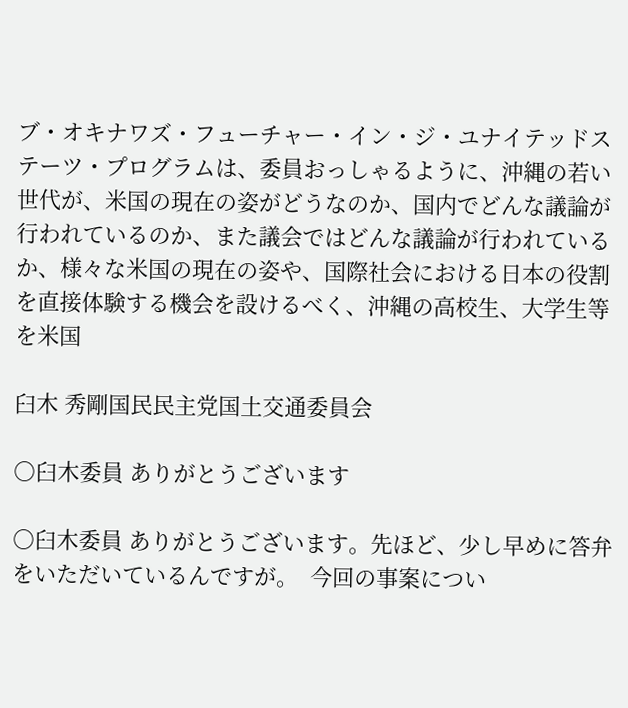ブ・オキナワズ・フューチャー・イン・ジ・ユナイテッドステーツ・プログラムは、委員おっしゃるように、沖縄の若い世代が、米国の現在の姿がどうなのか、国内でどんな議論が行われているのか、また議会ではどんな議論が行われているか、様々な米国の現在の姿や、国際社会における日本の役割を直接体験する機会を設けるべく、沖縄の高校生、大学生等を米国

臼木 秀剛国民民主党国土交通委員会

○臼木委員 ありがとうございます

○臼木委員 ありがとうございます。先ほど、少し早めに答弁をいただいているんですが。  今回の事案につい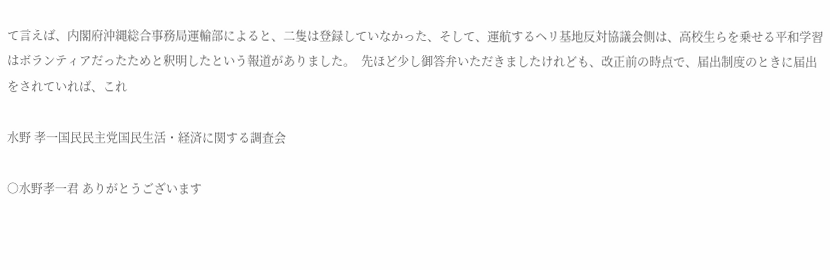て言えば、内閣府沖縄総合事務局運輸部によると、二隻は登録していなかった、そして、運航するヘリ基地反対協議会側は、高校生らを乗せる平和学習はボランティアだったためと釈明したという報道がありました。  先ほど少し御答弁いただきましたけれども、改正前の時点で、届出制度のときに届出をされていれば、これ

水野 孝一国民民主党国民生活・経済に関する調査会

○水野孝一君 ありがとうございます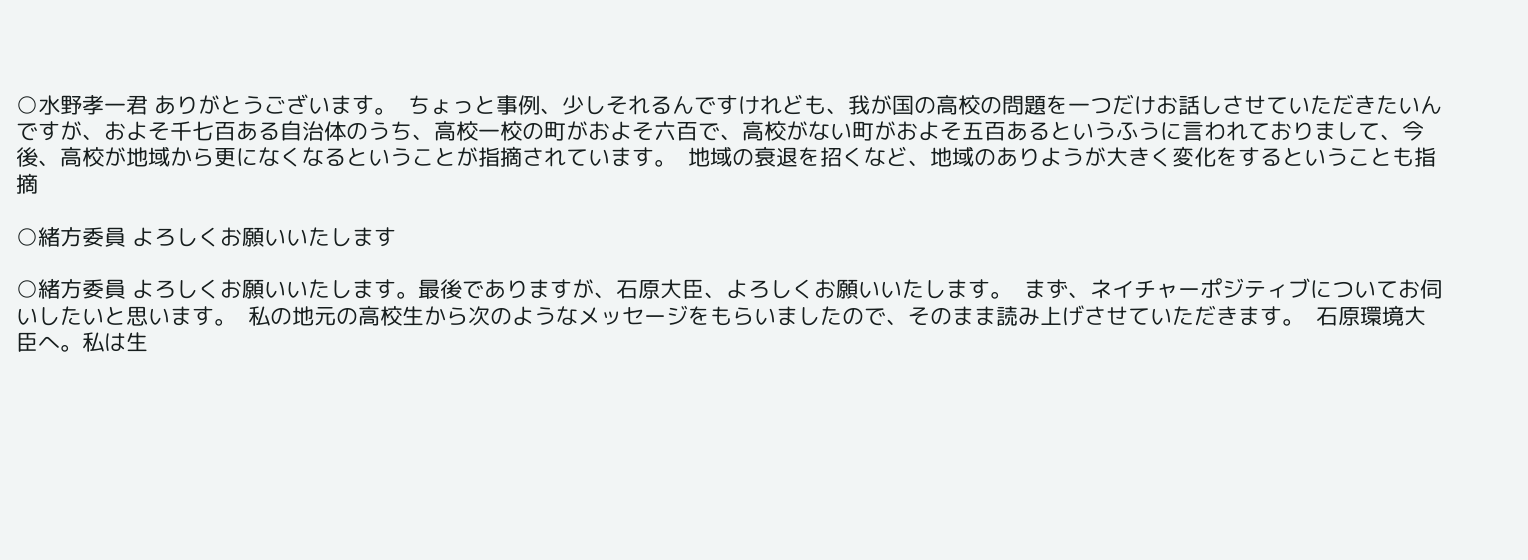○水野孝一君 ありがとうございます。  ちょっと事例、少しそれるんですけれども、我が国の高校の問題を一つだけお話しさせていただきたいんですが、およそ千七百ある自治体のうち、高校一校の町がおよそ六百で、高校がない町がおよそ五百あるというふうに言われておりまして、今後、高校が地域から更になくなるということが指摘されています。  地域の衰退を招くなど、地域のありようが大きく変化をするということも指摘

○緒方委員 よろしくお願いいたします

○緒方委員 よろしくお願いいたします。最後でありますが、石原大臣、よろしくお願いいたします。  まず、ネイチャーポジティブについてお伺いしたいと思います。  私の地元の高校生から次のようなメッセージをもらいましたので、そのまま読み上げさせていただきます。  石原環境大臣へ。私は生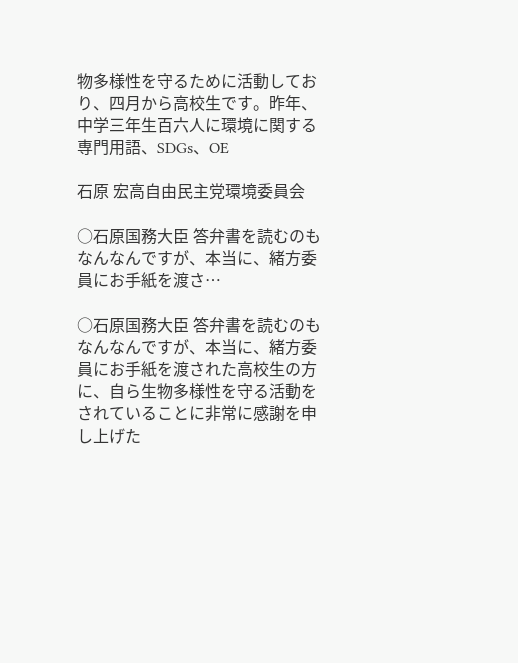物多様性を守るために活動しており、四月から高校生です。昨年、中学三年生百六人に環境に関する専門用語、SDGs、OE

石原 宏高自由民主党環境委員会

○石原国務大臣 答弁書を読むのもなんなんですが、本当に、緒方委員にお手紙を渡さ…

○石原国務大臣 答弁書を読むのもなんなんですが、本当に、緒方委員にお手紙を渡された高校生の方に、自ら生物多様性を守る活動をされていることに非常に感謝を申し上げた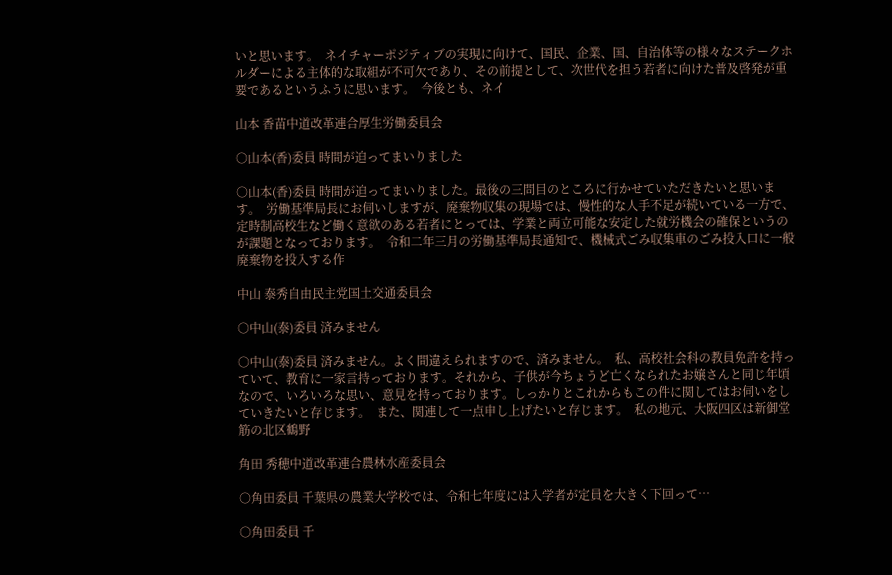いと思います。  ネイチャーポジティブの実現に向けて、国民、企業、国、自治体等の様々なステークホルダーによる主体的な取組が不可欠であり、その前提として、次世代を担う若者に向けた普及啓発が重要であるというふうに思います。  今後とも、ネイ

山本 香苗中道改革連合厚生労働委員会

○山本(香)委員 時間が迫ってまいりました

○山本(香)委員 時間が迫ってまいりました。最後の三問目のところに行かせていただきたいと思います。  労働基準局長にお伺いしますが、廃棄物収集の現場では、慢性的な人手不足が続いている一方で、定時制高校生など働く意欲のある若者にとっては、学業と両立可能な安定した就労機会の確保というのが課題となっております。  令和二年三月の労働基準局長通知で、機械式ごみ収集車のごみ投入口に一般廃棄物を投入する作

中山 泰秀自由民主党国土交通委員会

○中山(泰)委員 済みません

○中山(泰)委員 済みません。よく間違えられますので、済みません。  私、高校社会科の教員免許を持っていて、教育に一家言持っております。それから、子供が今ちょうど亡くなられたお嬢さんと同じ年頃なので、いろいろな思い、意見を持っております。しっかりとこれからもこの件に関してはお伺いをしていきたいと存じます。  また、関連して一点申し上げたいと存じます。  私の地元、大阪四区は新御堂筋の北区鶴野

角田 秀穂中道改革連合農林水産委員会

○角田委員 千葉県の農業大学校では、令和七年度には入学者が定員を大きく下回って…

○角田委員 千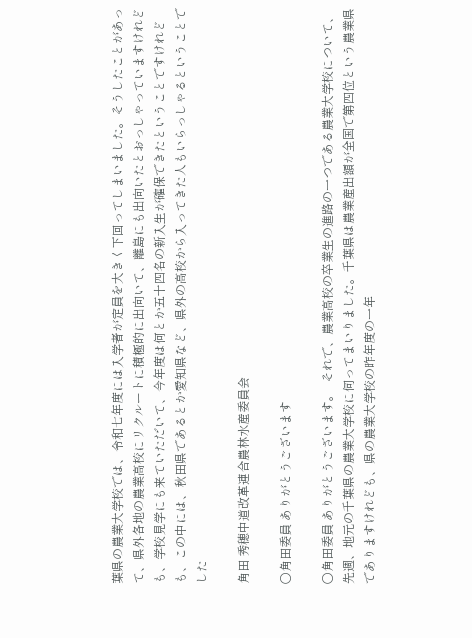葉県の農業大学校では、令和七年度には入学者が定員を大きく下回ってしまいました。そうしたことがあって、県外各地の農業高校にリクルートに積極的に出向いて、離島にも出向いたとおっしゃっていますけれども、学校見学にも来ていただいて、今年度は何とか五十四名の新入生が確保できたということですけれども、この中には、秋田県であるとか愛知県など、県外の高校から入ってきた人もいらっしゃるということでした

角田 秀穂中道改革連合農林水産委員会

○角田委員 ありがとうございます

○角田委員 ありがとうございます。  それで、農業高校の卒業生の進路の一つである農業大学校について、先週、地元の千葉県の農業大学校に伺ってまいりました。千葉県は農業産出額が全国で第四位という農業県でありますけれども、県の農業大学校の昨年度の一年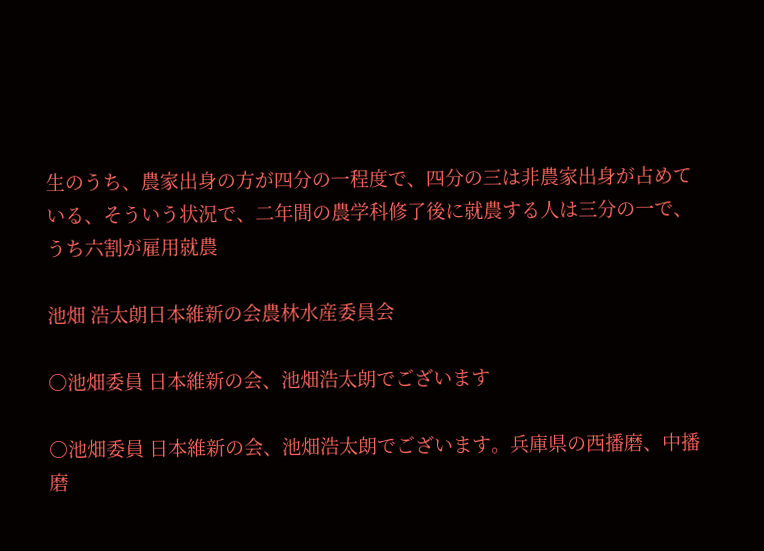生のうち、農家出身の方が四分の一程度で、四分の三は非農家出身が占めている、そういう状況で、二年間の農学科修了後に就農する人は三分の一で、うち六割が雇用就農

池畑 浩太朗日本維新の会農林水産委員会

○池畑委員 日本維新の会、池畑浩太朗でございます

○池畑委員 日本維新の会、池畑浩太朗でございます。兵庫県の西播磨、中播磨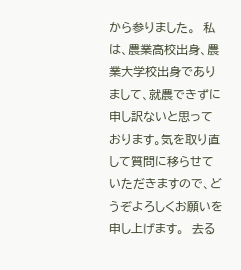から参りました。  私は、農業高校出身、農業大学校出身でありまして、就農できずに申し訳ないと思っております。気を取り直して質問に移らせていただきますので、どうぞよろしくお願いを申し上げます。  去る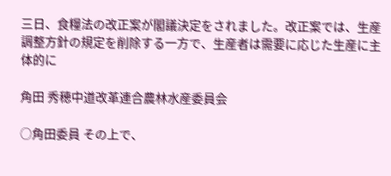三日、食糧法の改正案が閣議決定をされました。改正案では、生産調整方針の規定を削除する一方で、生産者は需要に応じた生産に主体的に

角田 秀穂中道改革連合農林水産委員会

○角田委員 その上で、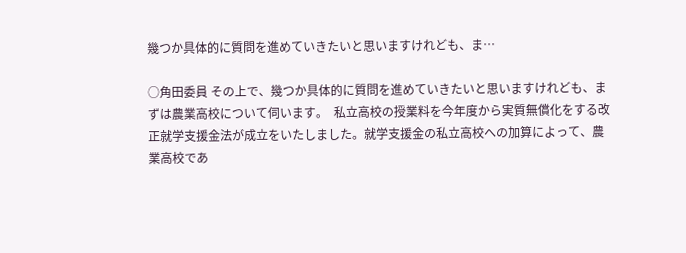幾つか具体的に質問を進めていきたいと思いますけれども、ま…

○角田委員 その上で、幾つか具体的に質問を進めていきたいと思いますけれども、まずは農業高校について伺います。  私立高校の授業料を今年度から実質無償化をする改正就学支援金法が成立をいたしました。就学支援金の私立高校への加算によって、農業高校であ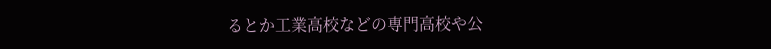るとか工業高校などの専門高校や公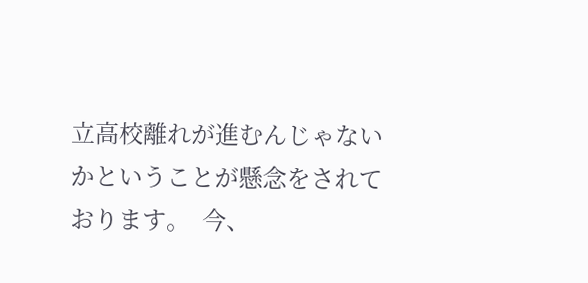立高校離れが進むんじゃないかということが懸念をされております。  今、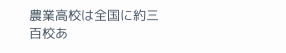農業高校は全国に約三百校あ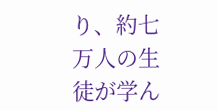り、約七万人の生徒が学ん